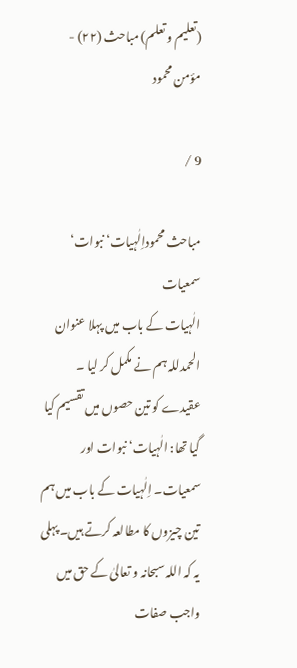(تعلیم و تعلم) مباحث (۲۲) - مؤمن محمود

9 /

مباحث محموداِلٰہیات‘ نبوات‘ سمعیات
الٰہیات کے باب میں پہلا عنوان الحمدللہ ہم نے مکمل کر لیا ۔ عقیدے کو تین حصوں میں تقسیم کیا گیا تھا: الٰہیات‘ نبوات اور سمعیات۔ اِلٰہیات کے باب میں ہم تین چیزوں کا مطالعہ کرتے ہیں۔ پہلی یہ کہ اللہ سبحانہ و تعالیٰ کے حق میں واجب صفات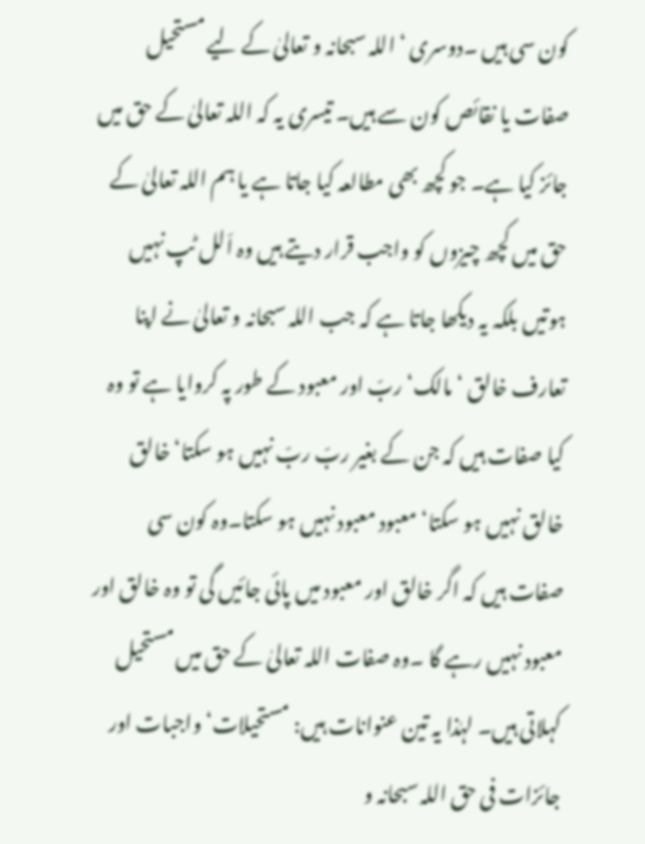کون سی ہیں ۔دوسری ‘ اللہ سبحانہ و تعالیٰ کے لیے مستحیل صفات یا نقائص کون سے ہیں۔ تیسری یہ کہ اللہ تعالیٰ کے حق میں جائز کیا ہے۔ جو کچھ بھی مطالعہ کیا جاتا ہے یا ہم اللہ تعالیٰ کے حق میں کچھ چیزوں کو واجب قرار دیتے ہیں وہ اَلل ٹپ نہیں ہوتیں بلکہ یہ دیکھا جاتا ہے کہ جب اللہ سبحانہ و تعالیٰ نے اپنا تعارف خالق ‘ مالک‘ ربّ اور معبود کے طور پہ کروایا ہے تو وہ کیا صفات ہیں کہ جن کے بغیر ربّ ربّ نہیں ہو سکتا‘ خالق خالق نہیں ہو سکتا‘ معبود معبود نہیں ہو سکتا۔وہ کون سی صفات ہیں کہ اگر خالق اور معبود میں پائی جائیں گی تو وہ خالق اور معبود نہیں رہے گا ۔وہ صفات اللہ تعالیٰ کے حق میں مستحیل کہلاتی ہیں۔ لہٰذا یہ تین عنوانات ہیں: مستحیلات‘ واجبات اور جائزات فی حق اللہ سبحانہ و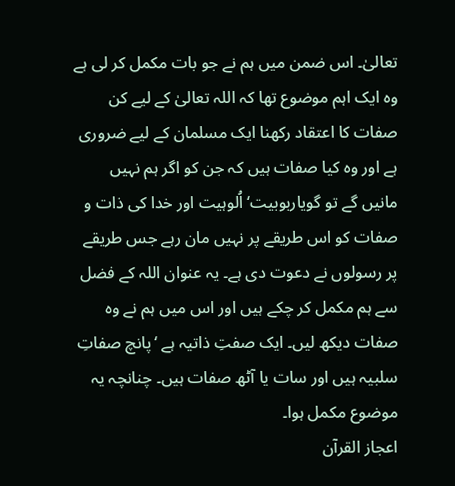تعالیٰ۔ اس ضمن میں ہم نے جو بات مکمل کر لی ہے وہ ایک اہم موضوع تھا کہ اللہ تعالیٰ کے لیے کن صفات کا اعتقاد رکھنا ایک مسلمان کے لیے ضروری ہے اور وہ کیا صفات ہیں کہ جن کو اگر ہم نہیں مانیں گے تو گویاربوبیت‘ اُلوہیت اور خدا کی ذات و صفات کو اس طریقے پر نہیں مان رہے جس طریقے پر رسولوں نے دعوت دی ہے۔ یہ عنوان اللہ کے فضل سے ہم مکمل کر چکے ہیں اور اس میں ہم نے وہ صفات دیکھ لیں۔ ایک صفتِ ذاتیہ ہے ‘پانچ صفاتِ سلبیہ ہیں اور سات یا آٹھ صفات ہیں۔ چنانچہ یہ موضوع مکمل ہوا۔
اعجاز القرآن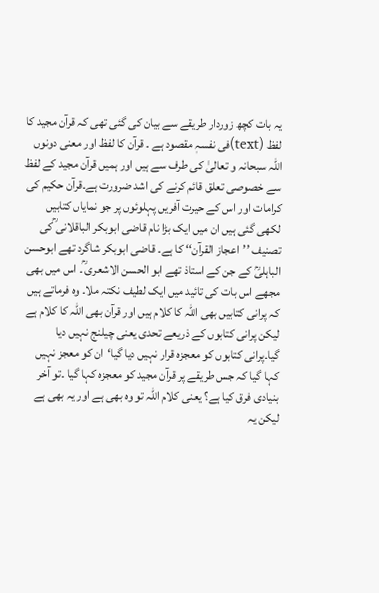یہ بات کچھ زوردار طریقے سے بیان کی گئی تھی کہ قرآن مجید کا لفظ (text)فی نفسہٖ مقصود ہے ۔ قرآن کا لفظ اور معنی دونوں اللہ سبحانہ و تعالیٰ کی طرف سے ہیں اور ہمیں قرآن مجید کے لفظ سے خصوصی تعلق قائم کرنے کی اشد ضرورت ہے۔قرآن حکیم کی کرامات اور اس کے حیرت آفریں پہلوئوں پر جو نمایاں کتابیں لکھی گئی ہیں ان میں ایک بڑا نام قاضی ابوبکر الباقلانی ؒکی تصنیف ’’اعجاز القرآن‘‘ کا ہے۔ قاضی ابوبکر شاگرد تھے ابوحسن الباہلیؒ کے جن کے استاذ تھے ابو الحسن الاشعری ؒ۔ اس میں بھی مجھے اس بات کی تائید میں ایک لطیف نکتہ ملا۔ وہ فرماتے ہیں کہ پرانی کتابیں بھی اللہ کا کلام ہیں اور قرآن بھی اللہ کا کلام ہے لیکن پرانی کتابوں کے ذریعے تحدی یعنی چیلنج نہیں دیا گیا۔پرانی کتابوں کو معجزہ قرار نہیں دیا گیا‘ان کو معجز نہیں کہا گیا کہ جس طریقے پر قرآن مجید کو معجزہ کہا گیا ۔تو آخر بنیادی فرق کیا ہے؟ یعنی کلام اللہ تو وہ بھی ہے اور یہ بھی ہے لیکن یہ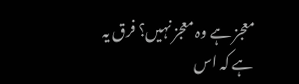معجز ہے وہ معجز نہیں؟ فرق یہ ہے کہ اس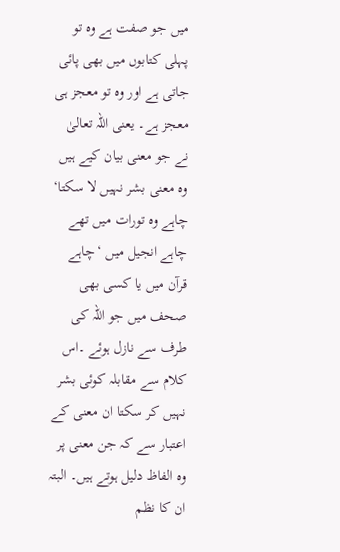میں جو صفت ہے وہ تو پہلی کتابوں میں بھی پائی جاتی ہے اور وہ تو معجز ہی معجز ہے۔ یعنی اللہ تعالیٰ نے جو معنی بیان کیے ہیں وہ معنی بشر نہیں لا سکتا‘ چاہے وہ تورات میں تھے چاہے انجیل میں ‘چاہے قرآن میں یا کسی بھی صحف میں جو اللہ کی طرف سے نازل ہوئے ۔اس کلام سے مقابلہ کوئی بشر نہیں کر سکتا ان معنی کے اعتبار سے کہ جن معنی پر وہ الفاظ دلیل ہوتے ہیں۔ البتہ ان کا نظم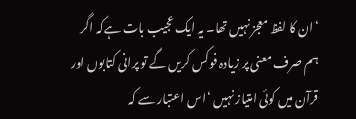‘ان کا لفظ معجز نہیں تھا۔ یہ ایک عجیب بات ہےکہ اگر ہم صرف معنی پر زیادہ فوکس کریں گے تو پرانی کتابوں اور قرآن میں کوئی امتیاز نہیں ‘اس اعتبار سے کہ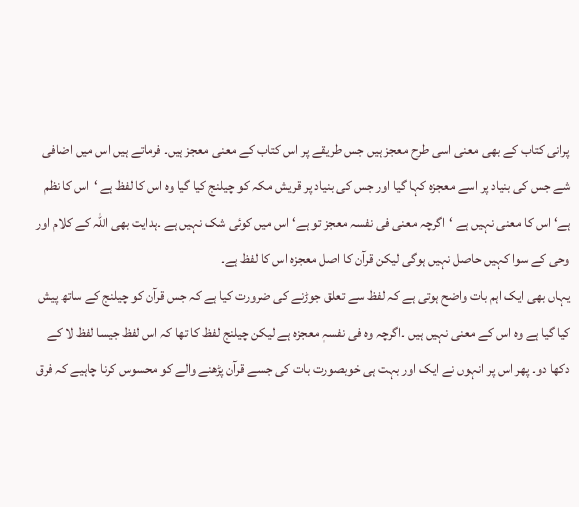پرانی کتاب کے بھی معنی اسی طرح معجز ہیں جس طریقے پر اس کتاب کے معنی معجز ہیں۔ فرماتے ہیں اس میں اضافی شے جس کی بنیاد پر اسے معجزہ کہا گیا اور جس کی بنیاد پر قریش مکہ کو چیلنج کیا گیا وہ اس کا لفظ ہے ‘اس کا نظم ہے‘ اس کا معنی نہیں ہے ‘اگرچہ معنی فی نفسہ معجز تو ہے‘ اس میں کوئی شک نہیں ہے ۔ہدایت بھی اللہ کے کلام اور وحی کے سوا کہیں حاصل نہیں ہوگی لیکن قرآن کا اصل معجزہ اس کا لفظ ہے۔
یہاں بھی ایک اہم بات واضح ہوتی ہے کہ لفظ سے تعلق جوڑنے کی ضرورت کیا ہے کہ جس قرآن کو چیلنج کے ساتھ پیش کیا گیا ہے وہ اس کے معنی نہیں ہیں ۔اگرچہ وہ فی نفسہٖ معجزہ ہے لیکن چیلنج لفظ کا تھا کہ اس لفظ جیسا لفظ لا کے دکھا دو۔ پھر اس پر انہوں نے ایک اور بہت ہی خوبصورت بات کی جسے قرآن پڑھنے والے کو محسوس کرنا چاہیے کہ فرق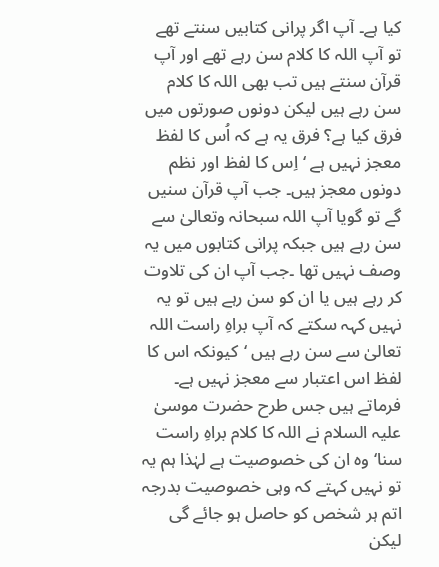کیا ہے۔ آپ اگر پرانی کتابیں سنتے تھے تو آپ اللہ کا کلام سن رہے تھے اور آپ قرآن سنتے ہیں تب بھی اللہ کا کلام سن رہے ہیں لیکن دونوں صورتوں میں فرق کیا ہے؟ فرق یہ ہے کہ اُس کا لفظ معجز نہیں ہے ‘اِس کا لفظ اور نظم دونوں معجز ہیں۔ جب آپ قرآن سنیں گے تو گویا آپ اللہ سبحانہ وتعالیٰ سے سن رہے ہیں جبکہ پرانی کتابوں میں یہ وصف نہیں تھا ۔جب آپ ان کی تلاوت کر رہے ہیں یا ان کو سن رہے ہیں تو یہ نہیں کہہ سکتے کہ آپ براہِ راست اللہ تعالیٰ سے سن رہے ہیں ‘کیونکہ اس کا لفظ اس اعتبار سے معجز نہیں ہے۔ فرماتے ہیں جس طرح حضرت موسیٰ علیہ السلام نے اللہ کا کلام براہِ راست سنا‘ وہ ان کی خصوصیت ہے لہٰذا ہم یہ تو نہیں کہتے کہ وہی خصوصیت بدرجہ اتم ہر شخص کو حاصل ہو جائے گی لیکن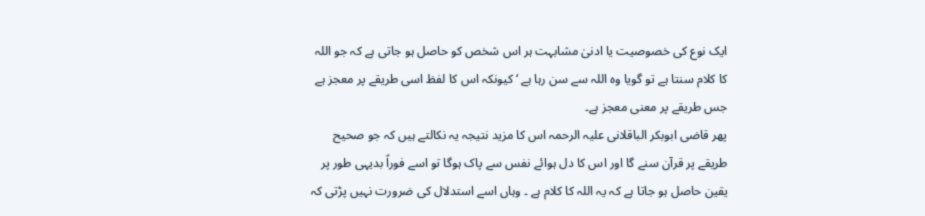ایک نوع کی خصوصیت یا ادنیٰ مشابہت ہر اس شخص کو حاصل ہو جاتی ہے کہ جو اللہ کا کلام سنتا ہے تو گویا وہ اللہ سے سن رہا ہے ‘کیونکہ اس کا لفظ اسی طریقے پر معجز ہے جس طریقے پر معنی معجز ہے۔
پھر قاضی ابوبکر الباقلانی علیہ الرحمہ اس کا مزید نتیجہ یہ نکالتے ہیں کہ جو صحیح طریقے پر قرآن سنے گا اور اس کا دل ہوائے نفس سے پاک ہوگا تو اسے فوراً بدیہی طور پر یقین حاصل ہو جاتا ہے کہ یہ اللہ کا کلام ہے ۔ وہاں اسے استدلال کی ضرورت نہیں پڑتی کہ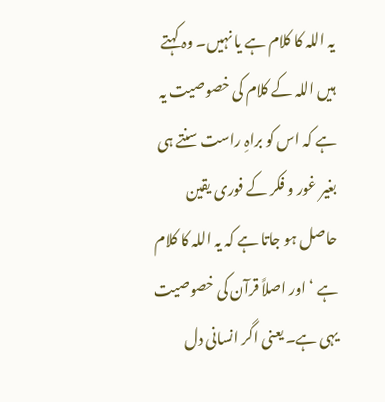یہ اللہ کا کلام ہے یا نہیں۔ وہ کہتے ہیں اللہ کے کلام کی خصوصیت یہ ہے کہ اس کو براہِ راست سنتے ہی بغیر غور و فکر کے فوری یقین حاصل ہو جاتا ہے کہ یہ اللہ کا کلام ہے ‘اور اصلاً قرآن کی خصوصیت یہی ہے۔ یعنی اگر انسانی دل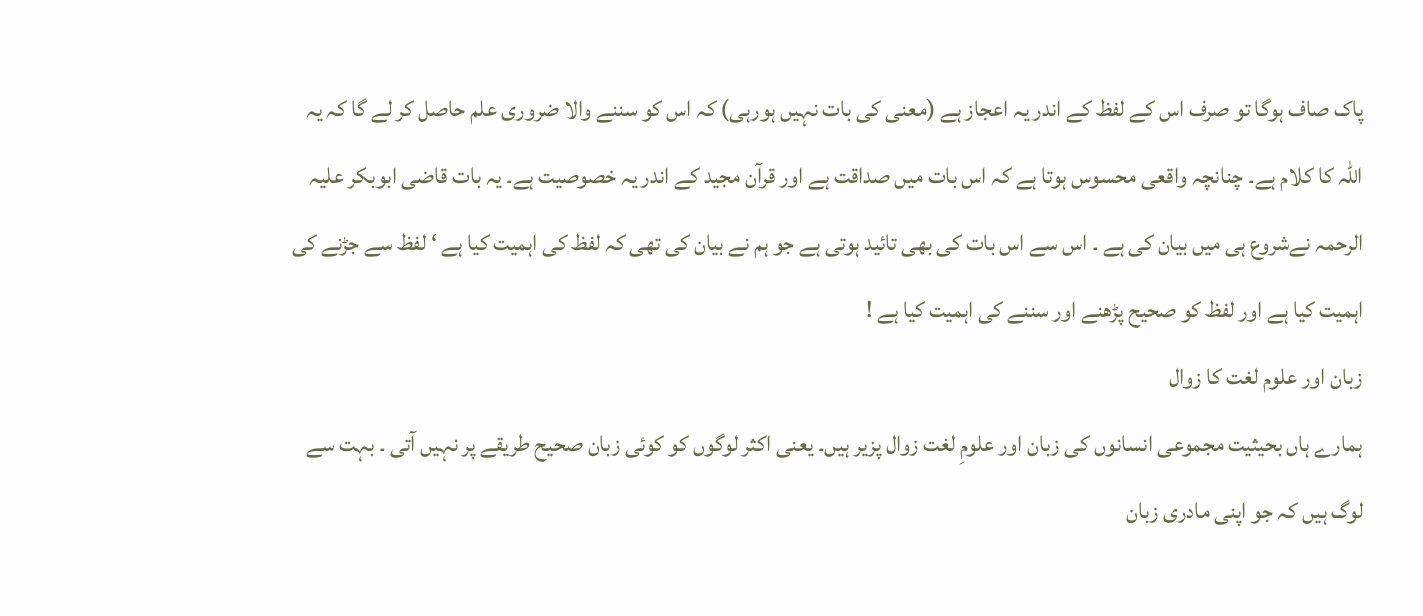پاک صاف ہوگا تو صرف اس کے لفظ کے اندر یہ اعجاز ہے (معنی کی بات نہیں ہورہی) کہ اس کو سننے والا ضروری علم حاصل کر لے گا کہ یہ اللہ کا کلام ہے۔ چنانچہ واقعی محسوس ہوتا ہے کہ اس بات میں صداقت ہے اور قرآن مجید کے اندر یہ خصوصیت ہے۔ یہ بات قاضی ابوبکر علیہ الرحمہ نےشروع ہی میں بیان کی ہے ۔ اس سے اس بات کی بھی تائید ہوتی ہے جو ہم نے بیان کی تھی کہ لفظ کی اہمیت کیا ہے ‘ لفظ سے جڑنے کی اہمیت کیا ہے اور لفظ کو صحیح پڑھنے اور سننے کی اہمیت کیا ہے !
زبان اور علوم لغت کا زوال
ہمارے ہاں بحیثیت مجموعی انسانوں کی زبان اور علومِ لغت زوال پزیر ہیں۔ یعنی اکثر لوگوں کو کوئی زبان صحیح طریقے پر نہیں آتی ۔ بہت سے لوگ ہیں کہ جو اپنی مادری زبان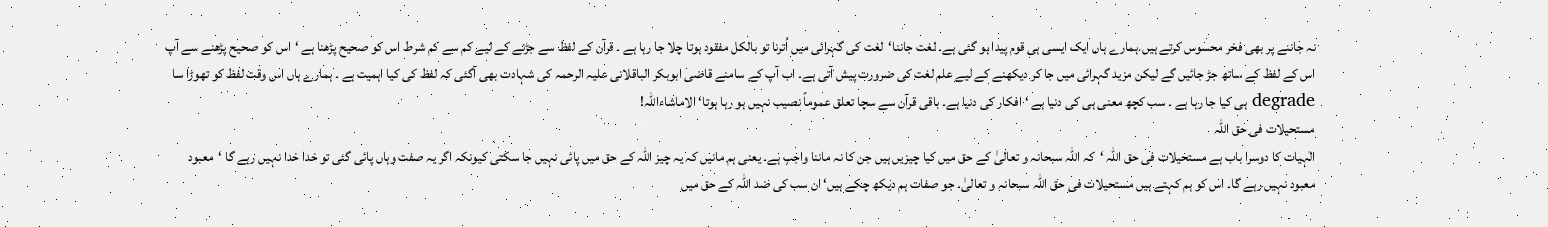نہ جاننے پر بھی فخر محسوس کرتے ہیں۔ہمارے ہاں ایک ایسی ہی قوم پیدا ہو گئی ہے۔ لغت جاننا‘لغت کی گہرائی میں اُترنا تو بالکل مفقود ہوتا چلا جا رہا ہے ۔ قرآن کے لفظ سے جڑنے کے لیے کم سے کم شرط اس کو صحیح پڑھنا ہے ‘اس کو صحیح پڑھنے سے آپ اس کے لفظ کے ساتھ جڑ جائیں گے لیکن مزید گہرائی میں جا کر دیکھنے کے لیے علم لغت کی ضرورت پیش آتی ہے۔ اب آپ کے سامنے قاضی ابوبکر الباقلانی علیہ الرحمہ کی شہادت بھی آگئی کہ لفظ کی کیا اہمیت ہے ۔ ہمارے ہاں اس وقت لفظ کو تھوڑا سا degrade ہی کیا جا رہا ہے ۔ سب کچھ معنی ہی کی دنیا ہے ‘افکار کی دنیا ہے۔ باقی قرآن سے سچا تعلق عموماً نصیب نہیں ہو رہا ہوتا‘ الاماشاءاللہ!
مستحیلات فی حق اللہ
الٰہیات کا دوسرا باب ہے مستحیلات فی حق اللہ ‘کہ اللہ سبحانہ و تعالیٰ کے حق میں کیا چیزیں ہیں جن کا نہ ماننا واجب ہے۔ یعنی ہم مانیں کہ یہ چیز اللہ کے حق میں پائی نہیں جا سکتی کیونکہ اگر یہ صفت وہاں پائی گئی تو خدا خدا نہیں رہے گا ‘معبود معبود نہیں رہے گا۔ اس کو ہم کہتے ہیں مستحیلات فی حق اللہ سبحانہ و تعالیٰ۔ جو صفات ہم دیکھ چکے ہیں‘ ان سب کی ضد اللہ کے حق میں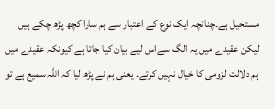مستحیل ہے۔چنانچہ ایک نوع کے اعتبار سے ہم سارا کچھ پڑھ چکے ہیں لیکن عقیدے میں یہ الگ سےاس لیے بیان کیا جاتا ہے کیونکہ عقیدے میں ہم دلالت لزومی کا خیال نہیں کرتے۔ یعنی ہم نے پڑھ لیا کہ اللہ سمیع ہے تو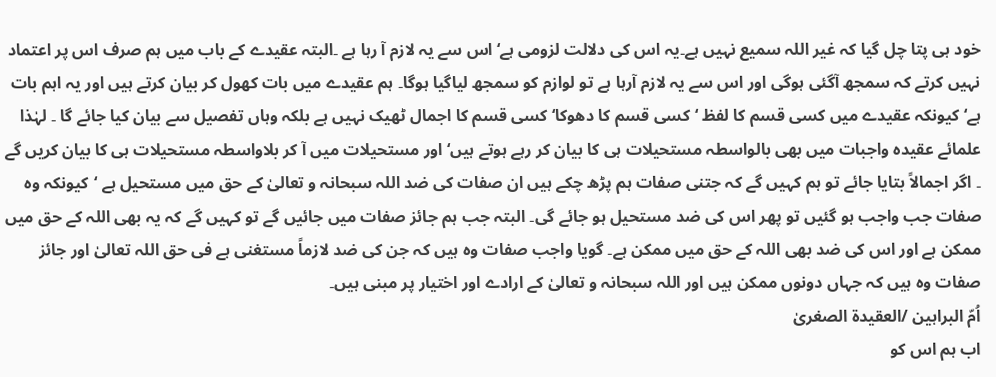خود ہی پتا چل گیا کہ غیر اللہ سمیع نہیں ہے۔یہ اس کی دلالت لزومی ہے‘ اس سے یہ لازم آ رہا ہے ۔البتہ عقیدے کے باب میں ہم صرف اس پر اعتماد نہیں کرتے کہ سمجھ آگئی ہوگی اور اس سے یہ لازم آرہا ہے تو لوازم کو سمجھ لیاگیا ہوگا۔ ہم عقیدے میں بات کھول کر بیان کرتے ہیں اور یہ اہم بات ہے‘ کیونکہ عقیدے میں کسی قسم کا لفظ ‘کسی قسم کا دھوکا‘ کسی قسم کا اجمال ٹھیک نہیں ہے بلکہ وہاں تفصیل سے بیان کیا جائے گا ۔ لہٰذا علمائے عقیدہ واجبات میں بھی بالواسطہ مستحیلات ہی کا بیان کر رہے ہوتے ہیں‘ اور مستحیلات میں آ کر بلاواسطہ مستحیلات ہی کا بیان کریں گے ۔ اگر اجمالاً بتایا جائے تو ہم کہیں گے کہ جتنی صفات ہم پڑھ چکے ہیں ان صفات کی ضد اللہ سبحانہ و تعالیٰ کے حق میں مستحیل ہے ‘کیونکہ وہ صفات جب واجب ہو گئیں تو پھر اس کی ضد مستحیل ہو جائے گی۔ البتہ جب ہم جائز صفات میں جائیں گے تو کہیں گے کہ یہ بھی اللہ کے حق میں ممکن ہے اور اس کی ضد بھی اللہ کے حق میں ممکن ہے۔ گویا واجب صفات وہ ہیں کہ جن کی ضد لازماً مستغنی ہے فی حق اللہ تعالیٰ اور جائز صفات وہ ہیں کہ جہاں دونوں ممکن ہیں اور اللہ سبحانہ و تعالیٰ کے ارادے اور اختیار پر مبنی ہیں۔
اُمّ البراہین /العقیدۃ الصغریٰ
اب ہم اس کو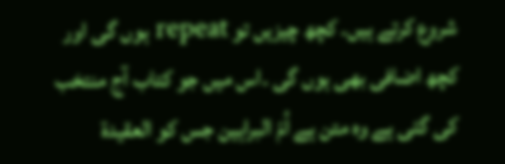شروع کرتے ہیں۔ کچھ چیزیں تو repeat ہوں گی اور کچھ اضافی بھی ہوں گی ۔اس میں جو کتاب آج منتخب کی گئی ہے وہ متن ہے اُمّ البراہین جس کو العقیدۃ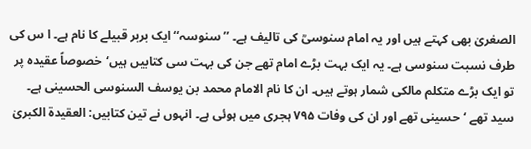الصغریٰ بھی کہتے ہیں اور یہ امام سنوسیؒ کی تالیف ہے۔ ’’سنوسہ‘‘ ایک بربر قبیلے کا نام ہے۔ ا س کی طرف نسبت سنوسی ہے۔ یہ ایک بہت بڑے امام تھے جن کی بہت سی کتابیں ہیں‘خصوصاً عقیدہ پر تو ایک بڑے متکلم مالکی شمار ہوتے ہیں۔ ان کا نام الامام محمد بن یوسف السنوسی الحسینی ہے۔ سید تھے ‘حسینی تھے اور ان کی وفات ۷۹۵ ہجری میں ہوئی ہے۔ انہوں نے تین کتابیں: العقیدۃ الکبریٰ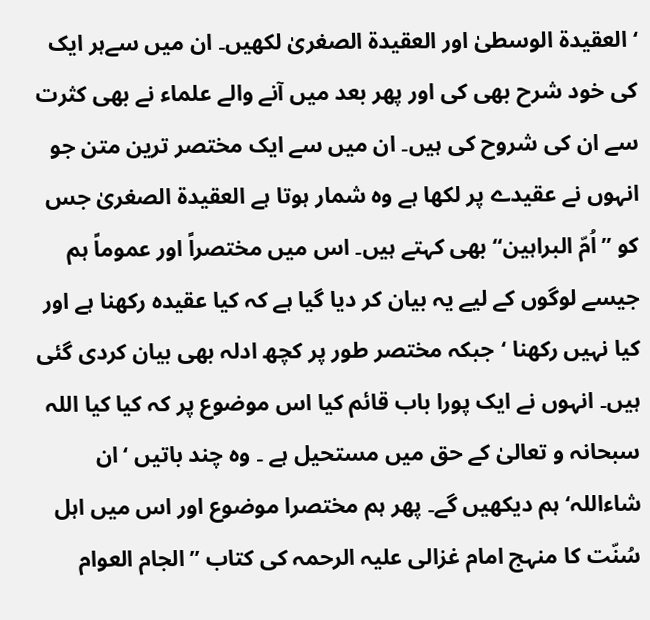‘ العقیدۃ الوسطیٰ اور العقیدۃ الصغریٰ لکھیں۔ ان میں سےہر ایک کی خود شرح بھی کی اور پھر بعد میں آنے والے علماء نے بھی کثرت سے ان کی شروح کی ہیں۔ ان میں سے ایک مختصر ترین متن جو انہوں نے عقیدے پر لکھا ہے وہ شمار ہوتا ہے العقیدۃ الصغریٰ جس کو ’’اُمّ البراہین‘‘ بھی کہتے ہیں۔ اس میں مختصراً اور عموماً ہم جیسے لوگوں کے لیے یہ بیان کر دیا گیا ہے کہ کیا عقیدہ رکھنا ہے اور کیا نہیں رکھنا ‘جبکہ مختصر طور پر کچھ ادلہ بھی بیان کردی گئی ہیں۔ انہوں نے ایک پورا باب قائم کیا اس موضوع پر کہ کیا کیا اللہ سبحانہ و تعالیٰ کے حق میں مستحیل ہے ۔ وہ چند باتیں ‘ان شاءاللہ‘ ہم دیکھیں گے۔ پھر ہم مختصرا موضوع اور اس میں اہل سُنّت کا منہج امام غزالی علیہ الرحمہ کی کتاب ’’الجام العوام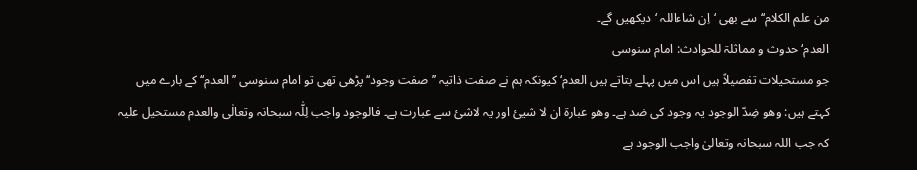من علم الکلام‘‘ سے بھی ‘اِن شاءاللہ ‘دیکھیں گے۔
العدم‘ حدوث و مماثلۃ للحوادث: امام سنوسی
جو مستحیلات تفصیلاً ہیں اس میں پہلے بتاتے ہیں العدم‘ کیونکہ ہم نے صفت ذاتیہ ’’صفت وجود‘‘ پڑھی تھی تو امام سنوسی ’’العدم‘‘ کے بارے میں کہتے ہیں: وھو ضِدّ الوجود یہ وجود کی ضد ہے۔ وھو عبارۃ ان لا شیئ اور یہ لاشیٔ سے عبارت ہے۔ فالوجود واجب لِلّٰہ سبحانہ وتعالٰی والعدم مستحیل علیہ کہ جب اللہ سبحانہ وتعالیٰ واجب الوجود ہے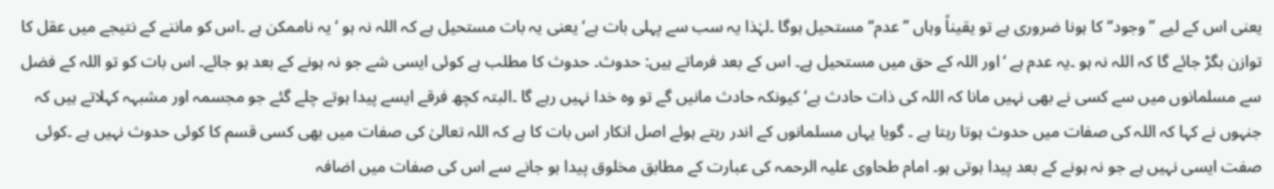یعنی اس کے لیے ’’وجود‘‘ کا ہونا ضروری ہے تو یقیناً وہاں ’’عدم‘‘ مستحیل ہوگا ۔لہٰذا یہ سب سے پہلی بات ہے‘ یعنی یہ بات مستحیل ہے کہ اللہ نہ ہو ‘یہ ناممکن ہے ۔اس کو ماننے کے نتیجے میں عقل کا توازن بگڑ جائے گا کہ اللہ نہ ہو ۔یہ عدم ہے ‘اور اللہ کے حق میں مستحیل ہے۔ اس کے بعد فرماتے ہیں: حدوث۔ حدوث کا مطلب ہے کوئی ایسی شے جو نہ ہونے کے بعد ہو جائے۔ اس بات کو تو اللہ کے فضل سے مسلمانوں میں سے کسی نے بھی نہیں مانا کہ اللہ کی ذات حادث ہے‘ کیونکہ حادث مانیں گے تو وہ خدا نہیں رہے گا ۔البتہ کچھ فرقے ایسے پیدا ہوتے چلے گئے جو مجسمہ اور مشبہہ کہلاتے ہیں کہ جنہوں نے کہا کہ اللہ کی صفات میں حدوث ہوتا رہتا ہے ۔ گویا یہاں مسلمانوں کے اندر رہتے ہوئے اصل انکار اس بات کا ہے کہ اللہ تعالیٰ کی صفات میں بھی کسی قسم کا کوئی حدوث نہیں ہے ۔کوئی صفت ایسی نہیں ہے جو نہ ہونے کے بعد پیدا ہوتی ہو۔ امام طحاوی علیہ الرحمہ کی عبارت کے مطابق مخلوق پیدا ہو جانے سے اس کی صفات میں اضافہ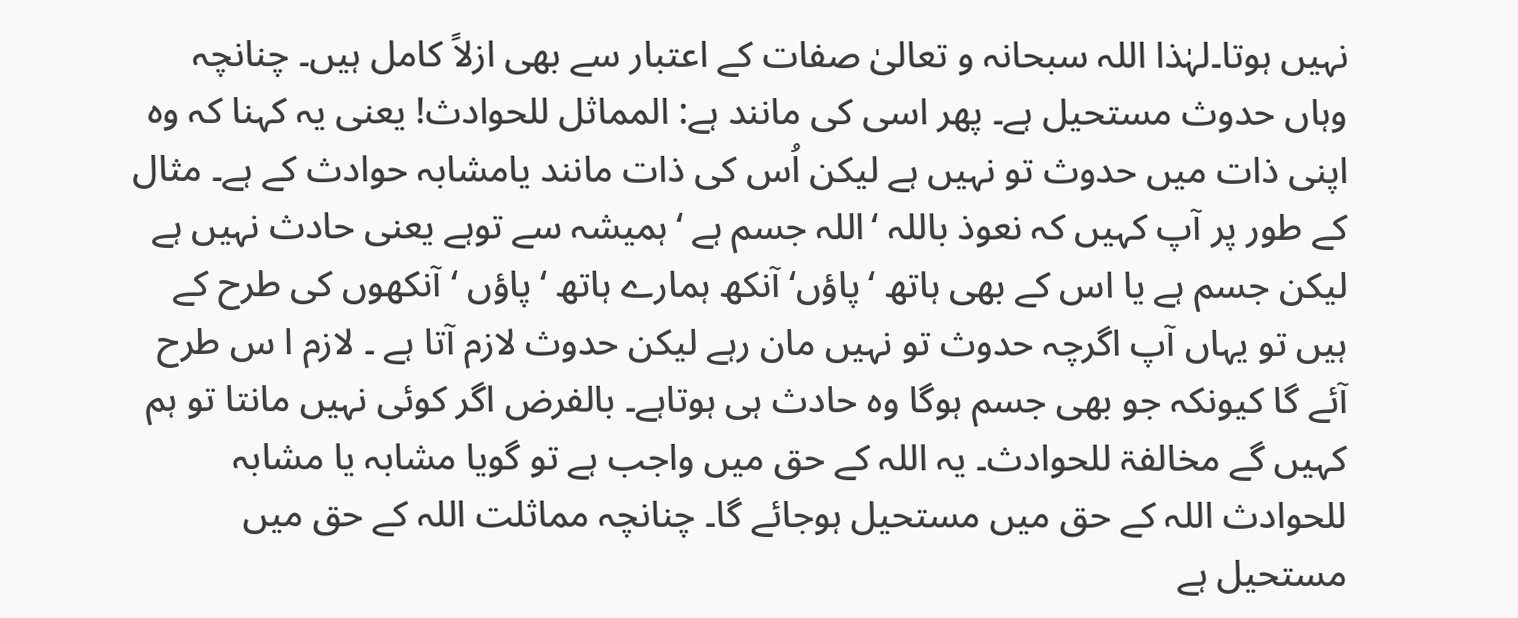نہیں ہوتا۔لہٰذا اللہ سبحانہ و تعالیٰ صفات کے اعتبار سے بھی ازلاً کامل ہیں۔ چنانچہ وہاں حدوث مستحیل ہے۔ پھر اسی کی مانند ہے: المماثل للحوادث! یعنی یہ کہنا کہ وہ اپنی ذات میں حدوث تو نہیں ہے لیکن اُس کی ذات مانند یامشابہ حوادث کے ہے۔ مثال کے طور پر آپ کہیں کہ نعوذ باللہ ‘اللہ جسم ہے ‘ہمیشہ سے توہے یعنی حادث نہیں ہے لیکن جسم ہے یا اس کے بھی ہاتھ ‘پاؤں‘ آنکھ ہمارے ہاتھ ‘پاؤں ‘آنکھوں کی طرح کے ہیں تو یہاں آپ اگرچہ حدوث تو نہیں مان رہے لیکن حدوث لازم آتا ہے ۔ لازم ا س طرح آئے گا کیونکہ جو بھی جسم ہوگا وہ حادث ہی ہوتاہے۔ بالفرض اگر کوئی نہیں مانتا تو ہم کہیں گے مخالفۃ للحوادث۔ یہ اللہ کے حق میں واجب ہے تو گویا مشابہ یا مشابہ للحوادث اللہ کے حق میں مستحیل ہوجائے گا۔ چنانچہ مماثلت اللہ کے حق میں مستحیل ہے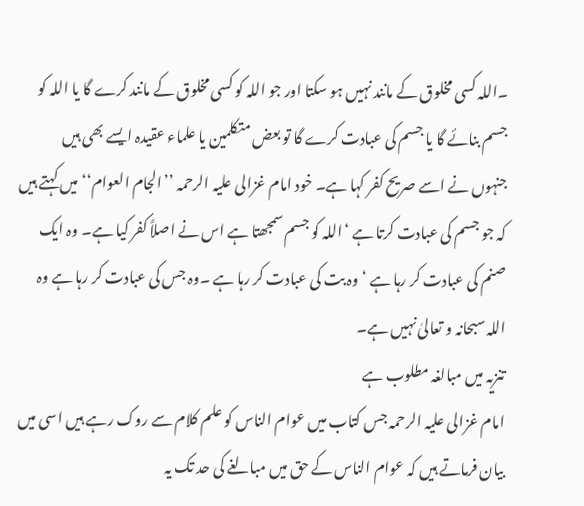۔اللہ کسی مخلوق کے مانند نہیں ہو سکتا اور جو اللہ کو کسی مخلوق کے مانند کرے گا یا اللہ کو جسم بنائے گا یا جسم کی عبادت کرے گا تو بعض متکلمین یا علماء عقیدہ ایسے بھی ہیں جنہوں نے اسے صریح کفر کہا ہے۔ خود امام غزالی علیہ الرحمہ ’’الجام العوام‘‘ میں کہتے ہیں کہ جو جسم کی عبادت کرتا ہے ‘اللہ کو جسم سمجھتا ہے اس نے اصلاً کفر کیا ہے۔ وہ ایک صنم کی عبادت کر رہا ہے ‘وہ بت کی عبادت کر رہا ہے ۔وہ جس کی عبادت کر رہا ہے وہ اللہ سبحانہ و تعالیٰ نہیں ہے۔
تنزیہ میں مبالغہ مطلوب ہے
امام غزالی علیہ الرحمہ جس کتاب میں عوام الناس کو علم کلام سے روک رہے ہیں اسی میں بیان فرماتے ہیں کہ عوام الناس کے حق میں مبالغے کی حد تک یہ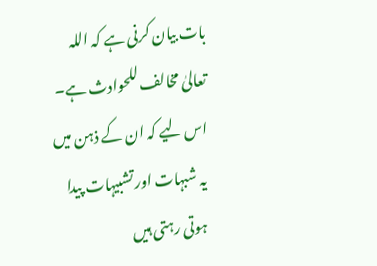بات بیان کرنی ہے کہ اللہ تعالیٰ مخالف للحوادث ہے۔ اس لیے کہ ان کے ذہن میں یہ شبہات اور تشبیہات پیدا ہوتی رہتی ہیں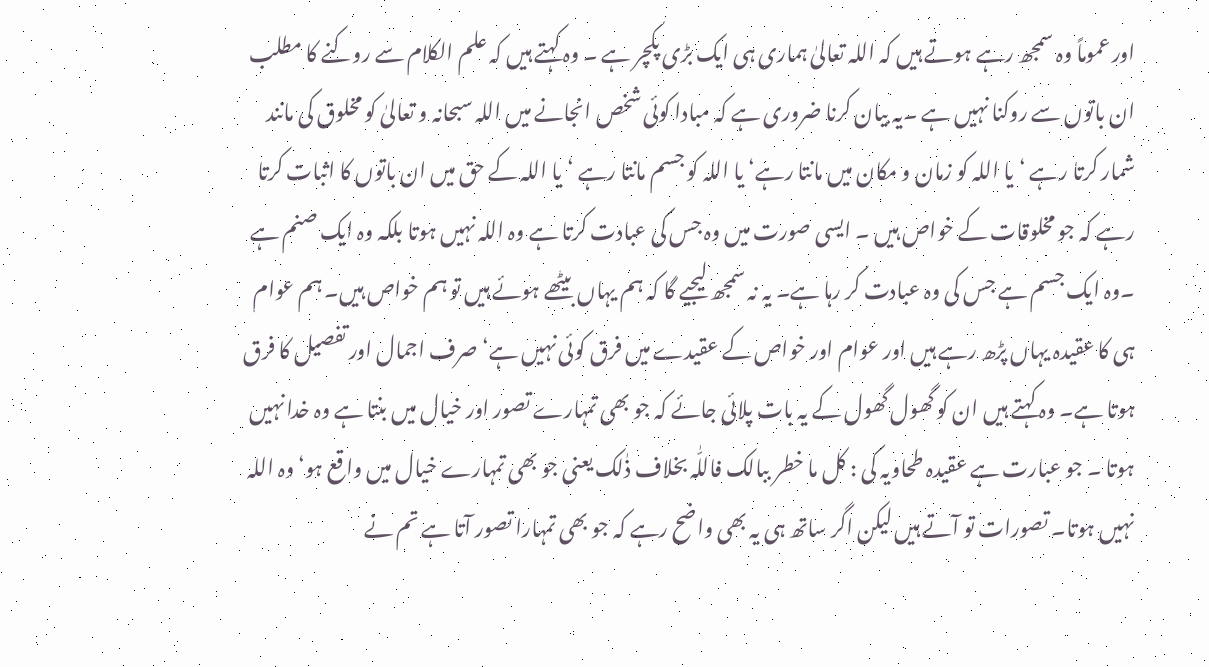اور عموماً وہ سمجھ رہے ہوتے ہیں کہ اللہ تعالیٰ ہماری ہی ایک بڑی پکچر ہے ۔ وہ کہتے ہیں کہ علم الکلام سے روکنے کا مطلب ان باتوں سے روکنا نہیں ہے ۔یہ بیان کرنا ضروری ہے کہ مبادا کوئی شخص انجانے میں اللہ سبحانہ و تعالیٰ کو مخلوق کی مانند شمار کرتا رہے ‘یا اللہ کو زمان و مکان میں مانتا رہے‘ یا اللہ کو جسم مانتا رہے ‘یا اللہ کے حق میں ان باتوں کا اثبات کرتا رہے کہ جو مخلوقات کے خواص ہیں ۔ ایسی صورت میں وہ جس کی عبادت کرتا ہے وہ اللہ نہیں ہوتا بلکہ وہ ایک صنم ہے ۔وہ ایک جسم ہے جس کی وہ عبادت کر رہا ہے۔ یہ نہ سمجھ لیجیے گا کہ ہم یہاں بیٹھے ہوئے ہیں تو ہم خواص ہیں۔ ہم عوام ہی کا عقیدہ یہاں پڑھ رہے ہیں اور عوام اور خواص کے عقیدے میں فرق کوئی نہیں ہے‘ صرف اجمال اور تفصیل کا فرق ہوتا ہے۔ وہ کہتے ہیں ان کو گھول گھول کے یہ بات پلائی جائے کہ جو بھی تمہارے تصور اور خیال میں بنتا ہے وہ خدا نہیں ہوتا ۔ جو عبارت ہے عقیدہ طحاویہ کی : کل ما خطر ببالک فاللّٰہ بخلاف ذٰلک یعنی جو بھی تمہارے خیال میں واقع ہو‘ وہ اللہ نہیں ہوتا۔ تصورات تو آتے ہیں لیکن اگر ساتھ ہی یہ بھی واضح رہے کہ جو بھی تمہارا تصور آتا ہے تم نے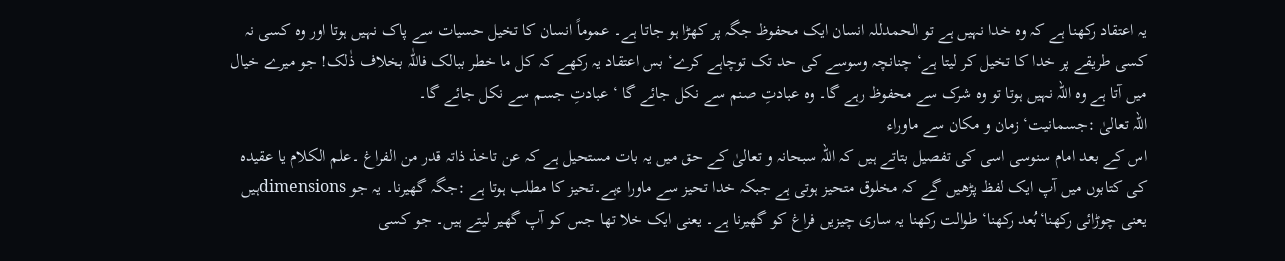یہ اعتقاد رکھنا ہے کہ وہ خدا نہیں ہے تو الحمدللہ انسان ایک محفوظ جگہ پر کھڑا ہو جاتا ہے۔ عموماً انسان کا تخیل حسیات سے پاک نہیں ہوتا اور وہ کسی نہ کسی طریقے پر خدا کا تخیل کر لیتا ہے‘ چنانچہ وسوسے کی حد تک توچاہے کرے‘ بس اعتقاد یہ رکھے کہ کل ما خطر ببالک فاللّٰہ بخلاف ذٰلک! جو میرے خیال میں آتا ہے وہ اللہ نہیں ہوتا تو وہ شرک سے محفوظ رہے گا۔ وہ عبادتِ صنم سے نکل جائے گا ‘ عبادتِ جسم سے نکل جائے گا۔
اللہ تعالیٰ :جسمانیت‘ زمان و مکان سے ماوراء
اس کے بعد امام سنوسی اسی کی تفصیل بتاتے ہیں کہ اللہ سبحانہ و تعالیٰ کے حق میں یہ بات مستحیل ہے کہ عن تاخذ ذاتہ قدر من الفراغ ۔علم الکلام یا عقیدہ کی کتابوں میں آپ ایک لفظ پڑھیں گے کہ مخلوق متحیز ہوتی ہے جبکہ خدا تحیز سے ماورا ءہے۔تحیز کا مطلب ہوتا ہے :جگہ گھیرنا۔ یہ جو dimensionsہیں یعنی چوڑائی رکھنا‘بُعد رکھنا‘ طوالت رکھنا یہ ساری چیزیں فراغ کو گھیرنا ہے۔ یعنی ایک خلا تھا جس کو آپ گھیر لیتے ہیں۔ جو کسی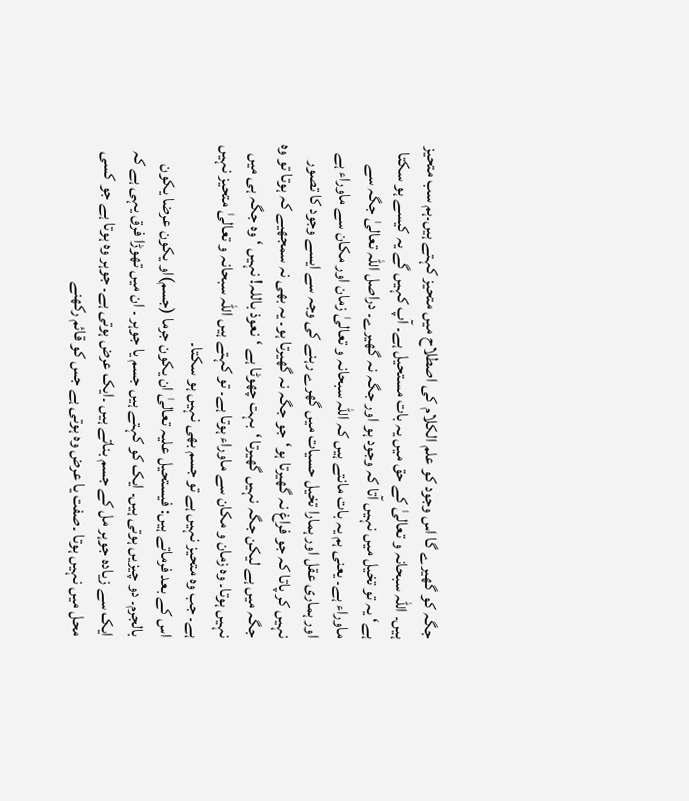جگہ کو گھیرے گا اس وجود کو علم الکلام کی اصطلاح میں متحیز کہتے ہیں۔ہم سب متحیز ہیں۔ اللہ سبحانہ و تعالیٰ کے حق میں یہ بات مستحیل ہے۔ آپ کہیں گے یہ کیسے ہو سکتا ہے‘ یہ تو تخیل میں نہیں آتا کہ وجود ہو اور جگہ نہ گھیرے۔ دراصل اللہ تعالیٰ جگہ سے ماوراء ہے۔ یعنی ہم یہ بات مانتے ہیں کہ اللہ سبحانہ و تعالیٰ زمان اور مکان سے ماوراء ہے اور ہماری عقل اور ہمارا تخیل حسیات میں گھرے رہنے کی وجہ سے ایسے وجود کا تصور نہیں کر پاتا کہ جو فراغ نہ گھیرتا ہو‘جو جگہ نہ گھیرتا ہو۔ یہ بھی نہ سمجھیے کہ ہوتا تو وہ جگہ میں ہے لیکن جگہ نہیں گھیرتا ‘بہت چھوٹا ہے ‘نعوذ باللہ! نہیں ‘وہ جگہ ہی میں نہیں ہوتا۔ وہ زمان و مکان سے ماوراء ہوتا ہے۔ تو کہتے ہیں اللہ سبحانہ و تعالیٰ متحیز نہیں ہے۔ جب وہ متحیز نہیں ہے تو جسم بھی نہیں ہو سکتا۔
اس کے بعد فرماتے ہیں: فیستحیل علیہ تعالیٰ ان یکون جرما (جسم)او یکون عرضا یکون بالجرم۔ دو چیزیں ہوتی ہیں۔ ایک کو کہتے ہیں جسم یا جوہر ۔ ان میں تھوڑا فرق یہی ہے کہ ایک سے زیادہ جوہر مل کے جسم بناتے ہیں ۔ایک عرض ہوتی ہے۔ جوہر وہ ہوتا ہے جو کسی محل میں نہیں ہوتا ۔صفت یا عرض وہ ہوتی ہے جس کو قائم رکھنے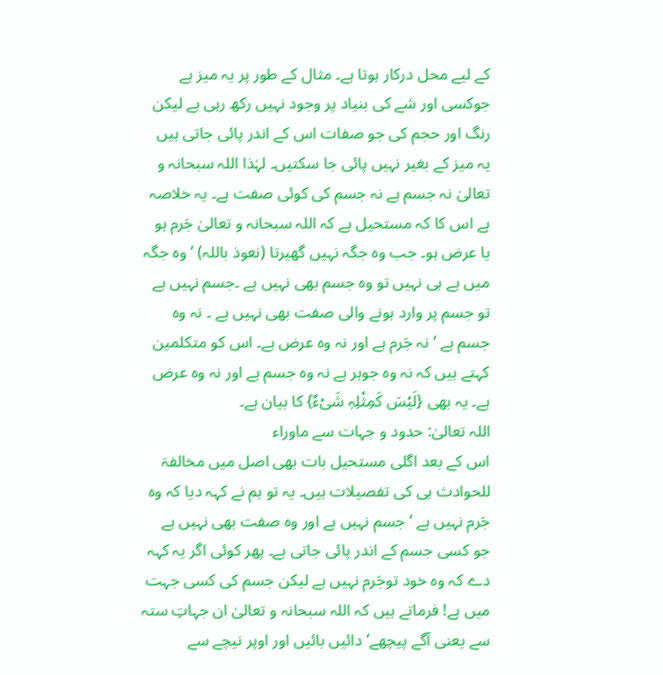کے لیے محل درکار ہوتا ہے۔ مثال کے طور پر یہ میز ہے جوکسی اور شے کی بنیاد پر وجود نہیں رکھ رہی ہے لیکن رنگ اور حجم کی جو صفات اس کے اندر پائی جاتی ہیں یہ میز کے بغیر نہیں پائی جا سکتیں۔ لہٰذا اللہ سبحانہ و تعالیٰ نہ جسم ہے نہ جسم کی کوئی صفت ہے۔ یہ خلاصہ ہے اس کا کہ مستحیل ہے کہ اللہ سبحانہ و تعالیٰ جَرم ہو یا عرض ہو۔ جب وہ جگہ نہیں گھیرتا (نعوذ باللہ) ‘وہ جگہ میں ہے ہی نہیں تو وہ جسم بھی نہیں ہے ۔جسم نہیں ہے تو جسم پر وارد ہونے والی صفت بھی نہیں ہے ۔ نہ وہ جسم ہے ‘نہ جَرم ہے اور نہ وہ عرض ہے۔ اس کو متکلمین کہتے ہیں کہ نہ وہ جوہر ہے نہ وہ جسم ہے اور نہ وہ عرض ہے۔ یہ بھی {لَیْسَ کَمِثْلِہٖ شَیْءٌ} کا بیان ہے۔
اللہ تعالیٰ: حدود و جہات سے ماوراء
اس کے بعد اگلی مستحیل بات بھی اصل میں مخالفۃ للحوادث ہی کی تفصیلات ہیں۔ یہ تو ہم نے کہہ دیا کہ وہ جَرم نہیں ہے ‘جسم نہیں ہے اور وہ صفت بھی نہیں ہے جو کسی جسم کے اندر پائی جاتی ہے۔ پھر کوئی اگر یہ کہہ دے کہ وہ خود توجَرم نہیں ہے لیکن جسم کی کسی جہت میں ہے! فرماتے ہیں کہ اللہ سبحانہ و تعالیٰ ان جہاتِ ستہ سے یعنی آگے پیچھے‘ دائیں بائیں اور اوپر نیچے سے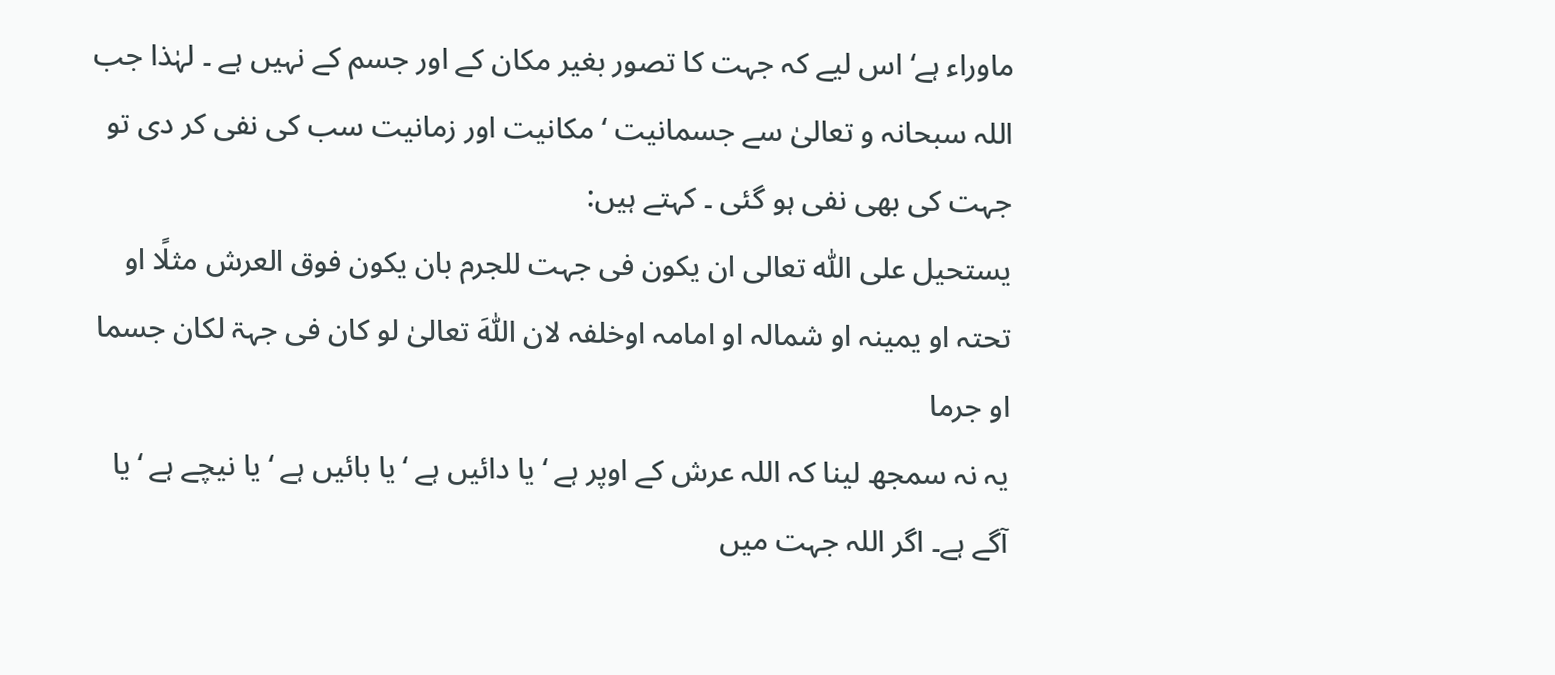ماوراء ہے‘ اس لیے کہ جہت کا تصور بغیر مکان کے اور جسم کے نہیں ہے ۔ لہٰذا جب اللہ سبحانہ و تعالیٰ سے جسمانیت ‘ مکانیت اور زمانیت سب کی نفی کر دی تو جہت کی بھی نفی ہو گئی ۔ کہتے ہیں:
یستحیل علی اللّٰہ تعالی ان یکون فی جہت للجرم بان یکون فوق العرش مثلًا او تحتہ او یمینہ او شمالہ او امامہ اوخلفہ لان اللّٰہَ تعالیٰ لو کان فی جہۃ لکان جسما او جرما
یہ نہ سمجھ لینا کہ اللہ عرش کے اوپر ہے ‘یا دائیں ہے ‘یا بائیں ہے ‘یا نیچے ہے ‘یا آگے ہے۔ اگر اللہ جہت میں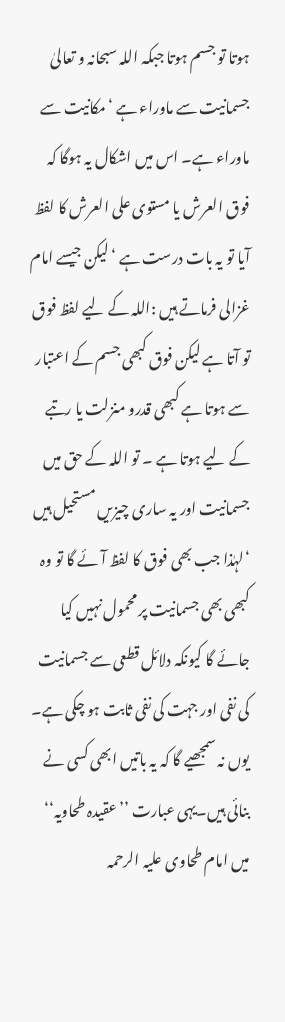ہوتا تو جسم ہوتا جبکہ اللہ سبحانہ و تعالیٰ جسمانیت سے ماوراء ہے ‘مکانیت سے ماوراء ہے۔ اس میں اشکال یہ ہوگا کہ فوق العرش یا مستوی علی العرش کا لفظ آیا تو یہ بات درست ہے ‘لیکن جیسے امام غزالی فرماتے ہیں :اللہ کے لیے لفظ فوق تو آتا ہے لیکن فوق کبھی جسم کے اعتبار سے ہوتا ہے کبھی قدرو منزلت یا رتبے کے لیے ہوتا ہے ۔ تو اللہ کے حق میں جسمانیت اور یہ ساری چیزیں مستحیل ہیں ‘لہٰذا جب بھی فوق کا لفظ آئے گا تو وہ کبھی بھی جسمانیت پر محمول نہیں کیا جائے گا کیونکہ دلائل قطعی سے جسمانیت کی نفی اور جہت کی نفی ثابت ہو چکی ہے۔ یوں نہ سمجھیے گا کہ یہ باتیں ابھی کسی نے بنائی ہیں۔یہی عبارت ’’عقیدہ طحاویہ‘‘ میں امام طحاوی علیہ الرحمہ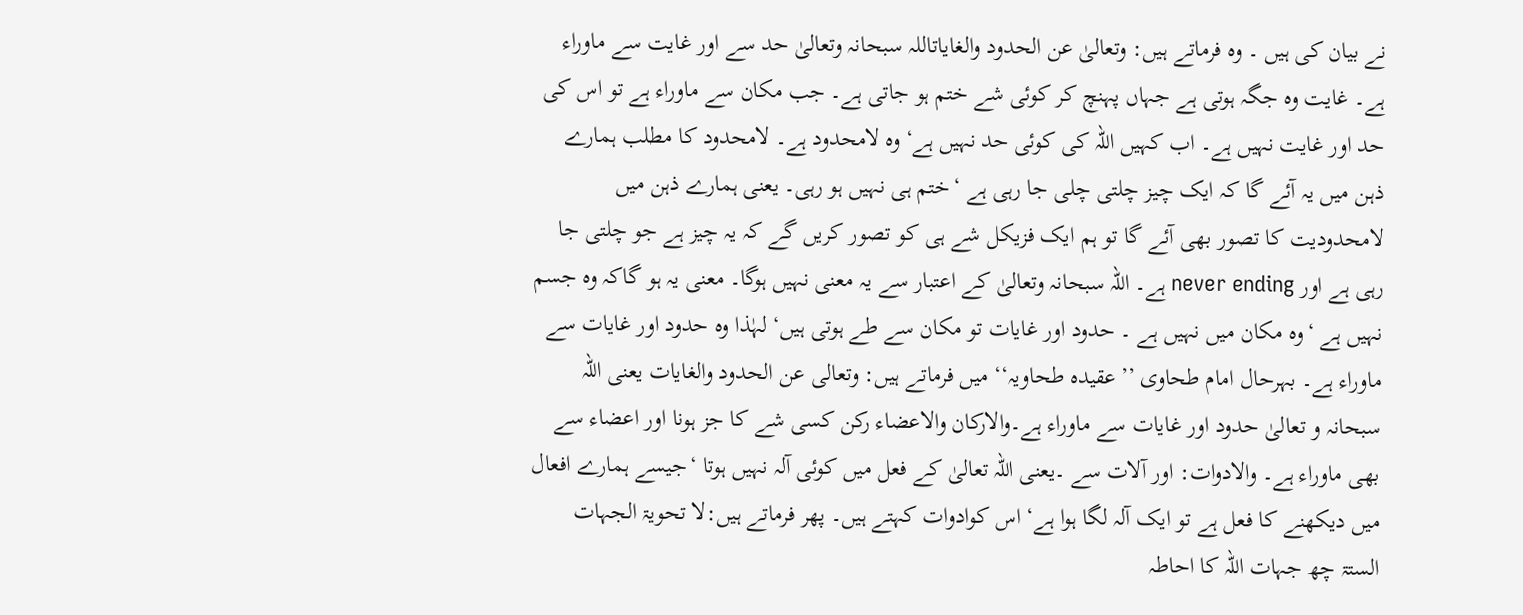نے بیان کی ہیں ۔ وہ فرماتے ہیں: وتعالیٰ عن الحدود والغایاتاللہ سبحانہ وتعالیٰ حد سے اور غایت سے ماوراء ہے۔ غایت وہ جگہ ہوتی ہے جہاں پہنچ کر کوئی شے ختم ہو جاتی ہے۔ جب مکان سے ماوراء ہے تو اس کی حد اور غایت نہیں ہے۔ اب کہیں اللہ کی کوئی حد نہیں ہے‘ وہ لامحدود ہے۔ لامحدود کا مطلب ہمارے ذہن میں یہ آئے گا کہ ایک چیز چلتی چلی جا رہی ہے ‘ختم ہی نہیں ہو رہی۔ یعنی ہمارے ذہن میں لامحدودیت کا تصور بھی آئے گا تو ہم ایک فزیکل شے ہی کو تصور کریں گے کہ یہ چیز ہے جو چلتی جا رہی ہے اور never ending ہے۔ اللہ سبحانہ وتعالیٰ کے اعتبار سے یہ معنی نہیں ہوگا۔ معنی یہ ہو گاکہ وہ جسم نہیں ہے ‘وہ مکان میں نہیں ہے ۔ حدود اور غایات تو مکان سے طے ہوتی ہیں‘ لہٰذا وہ حدود اور غایات سے ماوراء ہے۔ بہرحال امام طحاوی ’’عقیدہ طحاویہ‘‘ میں فرماتے ہیں: وتعالی عن الحدود والغایات یعنی اللہ سبحانہ و تعالیٰ حدود اور غایات سے ماوراء ہے۔والارکان والاعضاء رکن کسی شے کا جز ہونا اور اعضاء سے بھی ماوراء ہے۔ والادوات: اور آلات سے ۔یعنی اللہ تعالیٰ کے فعل میں کوئی آلہ نہیں ہوتا ‘جیسے ہمارے افعال میں دیکھنے کا فعل ہے تو ایک آلہ لگا ہوا ہے‘ اس کوادوات کہتے ہیں۔ پھر فرماتے ہیں:لا تحویۃ الجہات الستۃ چھ جہات اللہ کا احاطہ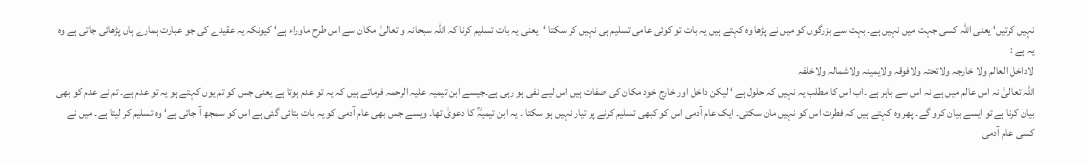نہیں کرتیں‘ یعنی اللہ کسی جہت میں نہیں ہے۔ بہت سے بزرگوں کو میں نے پڑھا وہ کہتے ہیں یہ بات تو کوئی عامی تسلیم ہی نہیں کر سکتا ‘یعنی یہ بات تسلیم کرنا کہ اللہ سبحانہ و تعالیٰ مکان سے اس طرح ماوراء ہے‘ کیونکہ یہ عقیدے کی جو عبارت ہمارے ہاں پڑھائی جاتی ہے وہ یہ ہے :
لاداخل العالم ولا خارجہ ولاتحتہ ولافوقہ ولایمینہ ولاشمالہ ولاخلفہ
اللہ تعالیٰ نہ اس عالم میں ہے نہ اس سے باہر ہے ۔اب اس کا مطلب یہ نہیں کہ حلول ہے ‘ لیکن داخل اور خارج خود مکان کی صفات ہیں اس لیے نفی ہو رہی ہے۔جیسے ابن تیمیہ علیہ الرحمہ فرماتے ہیں کہ یہ تو عدم ہوتا ہے یعنی جس کو تم یوں کہتے ہو یہ تو عدم ہے۔ تم نے عدم کو بھی بیان کرنا ہے تو ایسے بیان کرو گے۔ پھر وہ کہتے ہیں کہ فطرت اس کو نہیں مان سکتی۔ ایک عام آدمی اس کو کبھی تسلیم کرنے پر تیار نہیں ہو سکتا ۔ یہ ابن تیمیہؒ کا دعویٰ تھا۔ ویسے جس بھی عام آدمی کو یہ بات بتائی گئی ہے اس کو سمجھ آ جاتی ہے‘ وہ تسلیم کر لیتا ہے۔ میں نے کسی عام آدمی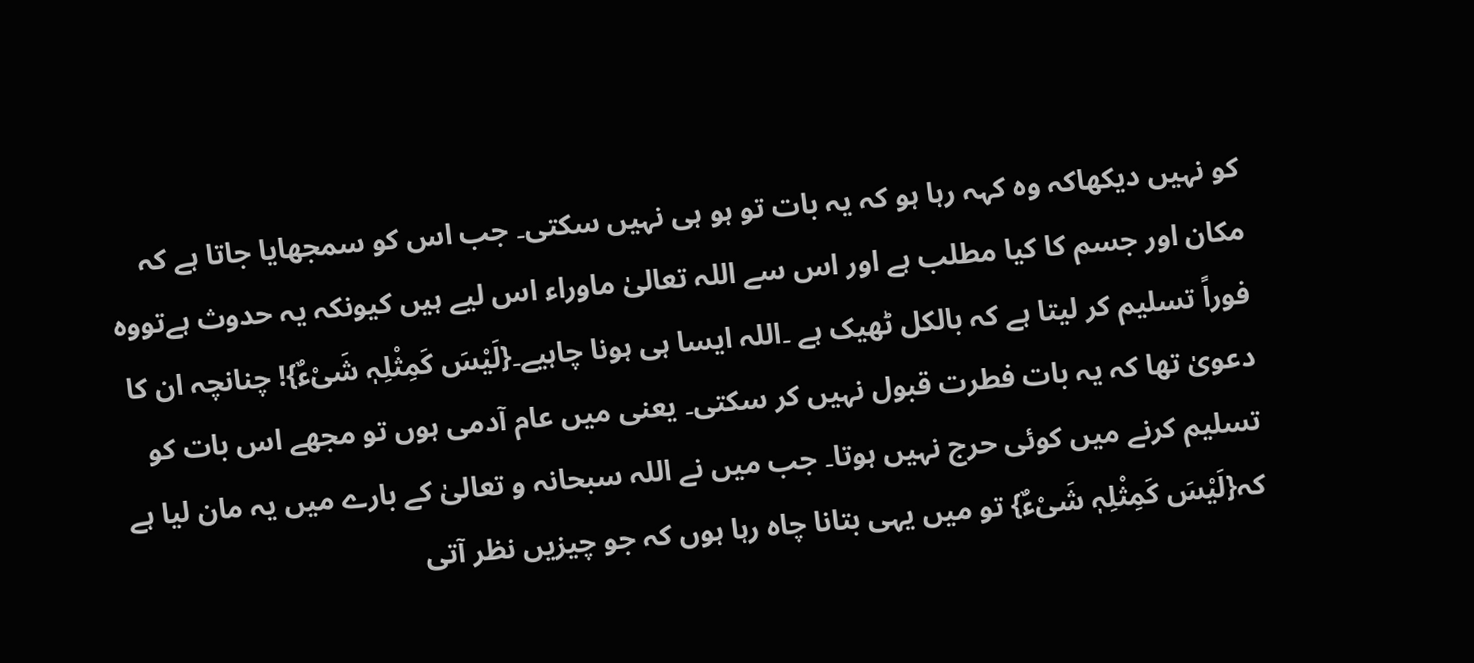کو نہیں دیکھاکہ وہ کہہ رہا ہو کہ یہ بات تو ہو ہی نہیں سکتی۔ جب اس کو سمجھایا جاتا ہے کہ مکان اور جسم کا کیا مطلب ہے اور اس سے اللہ تعالیٰ ماوراء اس لیے ہیں کیونکہ یہ حدوث ہےتووہ فوراً تسلیم کر لیتا ہے کہ بالکل ٹھیک ہے ۔اللہ ایسا ہی ہونا چاہیے۔{لَیْسَ کَمِثْلِہٖ شَیْءٌ}! چنانچہ ان کا دعویٰ تھا کہ یہ بات فطرت قبول نہیں کر سکتی۔ یعنی میں عام آدمی ہوں تو مجھے اس بات کو تسلیم کرنے میں کوئی حرج نہیں ہوتا۔ جب میں نے اللہ سبحانہ و تعالیٰ کے بارے میں یہ مان لیا ہے کہ{لَیْسَ کَمِثْلِہٖ شَیْءٌ} تو میں یہی بتانا چاہ رہا ہوں کہ جو چیزیں نظر آتی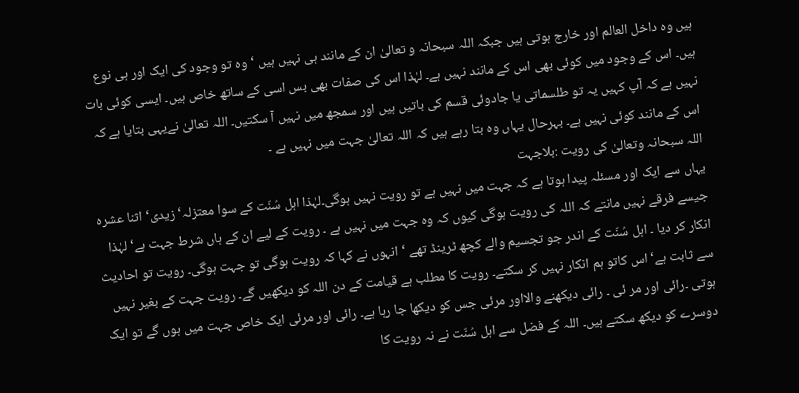ہیں وہ داخل العالم اور خارج ہوتی ہیں جبکہ اللہ سبحانہ و تعالیٰ ان کے مانند ہی نہیں ہیں ‘وہ تو وجود کی ایک اور ہی نوع ہیں۔ اس کے وجود میں کوئی بھی اس کے مانند نہیں ہے۔ لہٰذا اس کی صفات بھی بس اسی کے ساتھ خاص ہیں۔ ایسی کوئی بات نہیں ہے کہ آپ کہیں یہ تو طلسماتی یا جادوئی قسم کی باتیں ہیں اور سمجھ میں نہیں آ سکتیں۔ اللہ تعالیٰ نےیہی بتایا ہے کہ اس کے مانند کوئی نہیں ہے۔ بہرحال یہاں وہ بتا رہے ہیں کہ اللہ تعالیٰ جہت میں نہیں ہے ۔
اللہ سبحانہ وتعالیٰ کی رویت :بلاجہت
یہاں سے ایک اور مسئلہ پیدا ہوتا ہے کہ جہت میں نہیں ہے تو رویت نہیں ہوگی۔لہٰذا اہل سُنّت کے سوا معتزلہ‘ زیدی‘ اثنا عشرہ جیسے فرقے نہیں مانتے کہ اللہ کی رویت ہوگی کیوں کہ وہ جہت میں نہیں ہے ۔ رویت کے لیے ان کے ہاں شرط جہت ہے‘ لہٰذا انکار کر دیا ۔ اہل سُنّت کے اندر جو تجسیم والے کچھ ٹرینڈ تھے ‘انہوں نے کہا کہ رویت ہوگی تو جہت ہوگی۔ رویت تو احادیث سے ثابت ہے‘اس کاتو ہم انکار نہیں کر سکتے۔ رویت کا مطلب ہے قیامت کے دن اللہ کو دیکھیں گے۔ رویت جہت کے بغیر نہیں ہوتی ۔رائی اور مر ئی ۔ رائی دیکھنے والااور مرئی جس کو دیکھا جا رہا ہے۔ رائی اور مرئی ایک خاص جہت میں ہوں گے تو ایک دوسرے کو دیکھ سکتے ہیں۔ اللہ کے فضل سے اہل سُنّت نے نہ رویت کا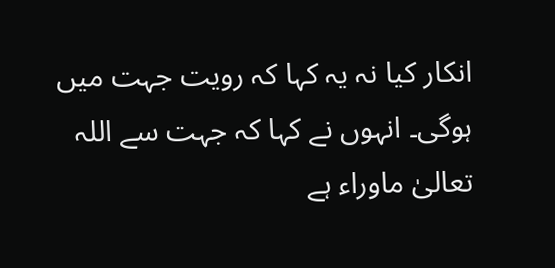انکار کیا نہ یہ کہا کہ رویت جہت میں ہوگی۔ انہوں نے کہا کہ جہت سے اللہ تعالیٰ ماوراء ہے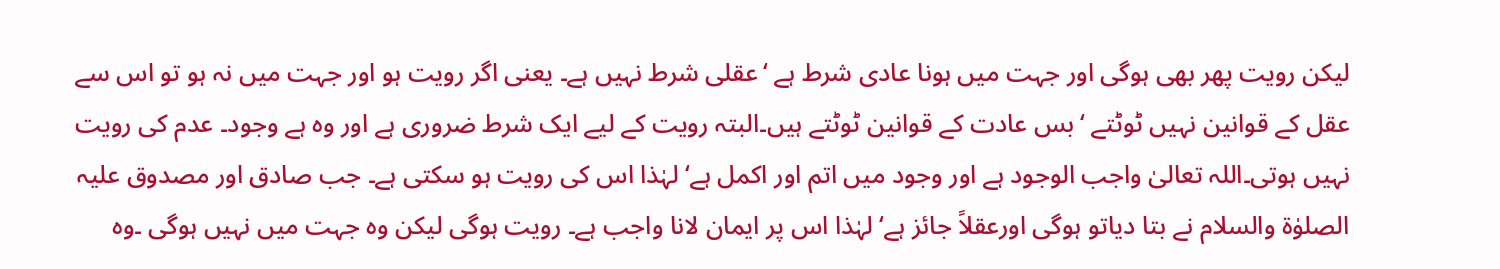لیکن رویت پھر بھی ہوگی اور جہت میں ہونا عادی شرط ہے ‘عقلی شرط نہیں ہے۔ یعنی اگر رویت ہو اور جہت میں نہ ہو تو اس سے عقل کے قوانین نہیں ٹوٹتے ‘بس عادت کے قوانین ٹوٹتے ہیں۔البتہ رویت کے لیے ایک شرط ضروری ہے اور وہ ہے وجود۔ عدم کی رویت نہیں ہوتی۔اللہ تعالیٰ واجب الوجود ہے اور وجود میں اتم اور اکمل ہے‘ لہٰذا اس کی رویت ہو سکتی ہے۔ جب صادق اور مصدوق علیہ الصلوٰۃ والسلام نے بتا دیاتو ہوگی اورعقلاً جائز ہے‘ لہٰذا اس پر ایمان لانا واجب ہے۔ رویت ہوگی لیکن وہ جہت میں نہیں ہوگی ۔وہ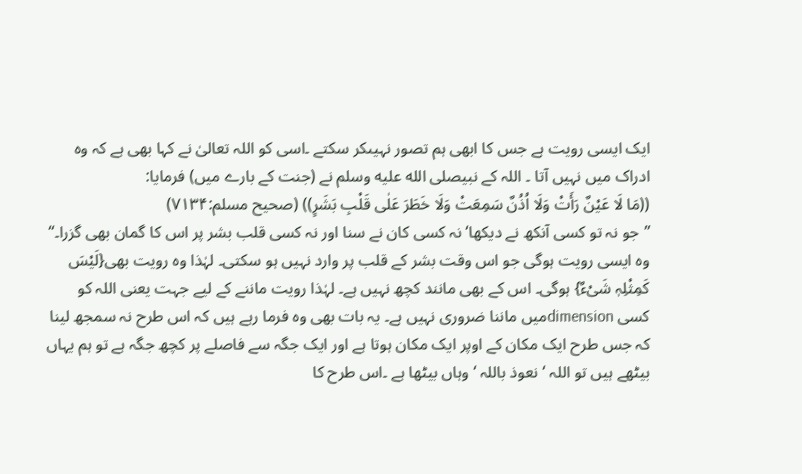ایک ایسی رویت ہے جس کا ابھی ہم تصور نہیںکر سکتے ۔اسی کو اللہ تعالیٰ نے کہا بھی ہے کہ وہ ادراک میں نہیں آتا ۔ اللہ کے نبیصلى الله عليه وسلم نے (جنت کے بارے میں) فرمایا:
((مَا لَا عَیْنٌ رَأَتْ وَلَا اُذُنٌ سَمِعَتْ وَلَا خَطَرَ عَلٰی قَلْبِ بَشَرٍ)) (صحیح مسلم:۷۱۳۴)
’’جو نہ تو کسی آنکھ نے دیکھا‘ نہ کسی کان نے سنا اور نہ کسی قلب بشر پر اس کا گمان بھی گزرا۔‘‘
وہ ایسی رویت ہوگی جو اس وقت بشر کے قلب پر وارد نہیں ہو سکتی۔ لہٰذا وہ رویت بھی{لَیْسَ کَمِثْلِہٖ شَیْءٌ} ہوگی۔ اس کے بھی مانند کچھ نہیں ہے۔ لہٰذا رویت ماننے کے لیے جہت یعنی اللہ کو کسی dimensionمیں ماننا ضروری نہیں ہے۔ یہ بات بھی وہ فرما رہے ہیں کہ اس طرح نہ سمجھ لینا کہ جس طرح ایک مکان کے اوپر ایک مکان ہوتا ہے اور ایک جگہ سے فاصلے پر کچھ جگہ ہے تو ہم یہاں بیٹھے ہیں تو اللہ ‘نعوذ باللہ ‘وہاں بیٹھا ہے ۔اس طرح کا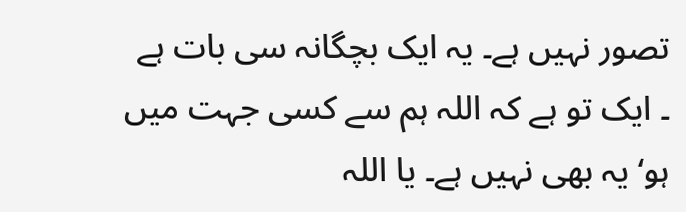تصور نہیں ہے۔ یہ ایک بچگانہ سی بات ہے ۔ ایک تو ہے کہ اللہ ہم سے کسی جہت میں ہو‘ یہ بھی نہیں ہے۔ یا اللہ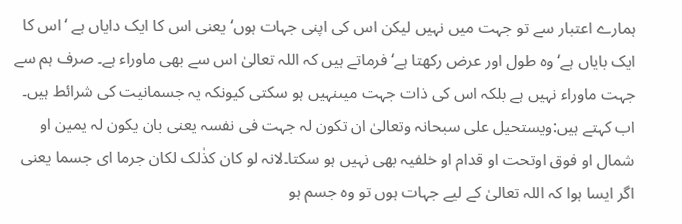ہمارے اعتبار سے تو جہت میں نہیں لیکن اس کی اپنی جہات ہوں‘ یعنی اس کا ایک دایاں ہے ‘اس کا ایک بایاں ہے‘ وہ طول اور عرض رکھتا ہے‘فرماتے ہیں کہ اللہ تعالیٰ اس سے بھی ماوراء ہے۔ صرف ہم سے جہت ماوراء نہیں ہے بلکہ اس کی ذات جہت میںنہیں ہو سکتی کیونکہ یہ جسمانیت کی شرائط ہیں۔ اب کہتے ہیں:ویستحیل علی سبحانہ وتعالیٰ ان تکون لہ جہت فی نفسہ یعنی بان یکون لہ یمین او شمال او فوق اوتحت او قدام او خلفیہ بھی نہیں ہو سکتا۔لانہ لو کان کذٰلک لکان جرما ای جسما یعنی اگر ایسا ہوا کہ اللہ تعالیٰ کے لیے جہات ہوں تو وہ جسم ہو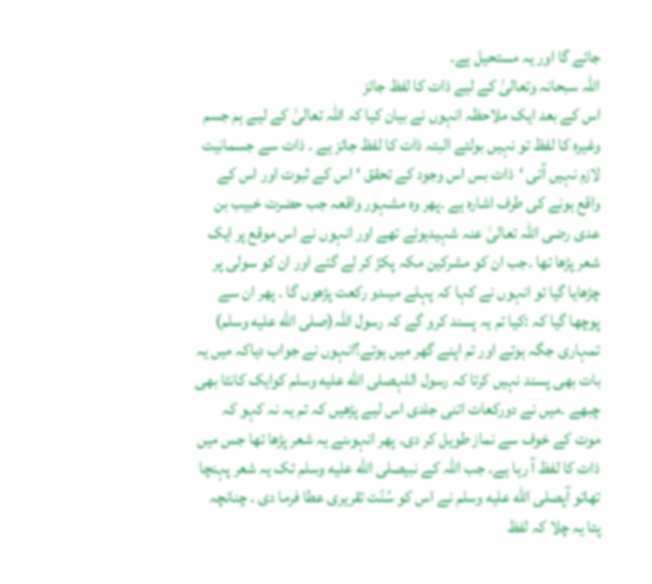جائے گا اور یہ مستحیل ہے۔
اللہ سبحانہ وتعالیٰ کے لیے ذات کا لفظ جائز
اس کے بعد ایک ملاحظہ انہوں نے بیان کیا کہ اللہ تعالیٰ کے لیے ہم جسم وغیرہ کا لفظ تو نہیں بولتے البتہ ذات کا لفظ جائز ہے ۔ ذات سے جسمانیت لازم نہیں آتی ‘ذات بس اس وجود کے تحقق ‘ اس کے ثبوت اور اس کے واقع ہونے کی طرف اشارہ ہے ۔پھر وہ مشہور واقعہ جب حضرت خبیب بن عدی رضی اللہ تعالیٰ عنہ شہیدہوئے تھے اور انہوں نے اس موقع پر ایک شعر پڑھا تھا ۔جب ان کو مشرکین مکہ پکڑ کر لے گئے اور ان کو سولی پر چڑھایا گیا تو انہوں نے کہا کہ پہلے میںدو رکعت پڑھوں گا ۔ پھر ان سے پوچھا گیا کہ :کیا تم یہ پسند کرو گے کہ رسول اللہ(صلى الله عليه وسلم) تمہاری جگہ ہوتے اور تم اپنے گھر میں ہوتے؟انہوں نے جواب دیاکہ میں یہ بات بھی پسند نہیں کرتا کہ رسول اللہصلى الله عليه وسلم کوایک کانٹا بھی چبھے ۔میں نے دورکعات اتنی جلدی اس لیے پڑھیں کہ تم یہ نہ کہو کہ موت کے خوف سے نماز طویل کر دی۔ پھر انہوںنے یہ شعر پڑھا تھا جس میں ذات کا لفظ آ رہا ہے۔ جب اللہ کے نبیصلى الله عليه وسلم تک یہ شعر پہنچا تھاتو آپصلى الله عليه وسلم نے اس کو سُنّت تقریری عطا فرما دی ۔ چنانچہ پتا یہ چلا کہ لفظ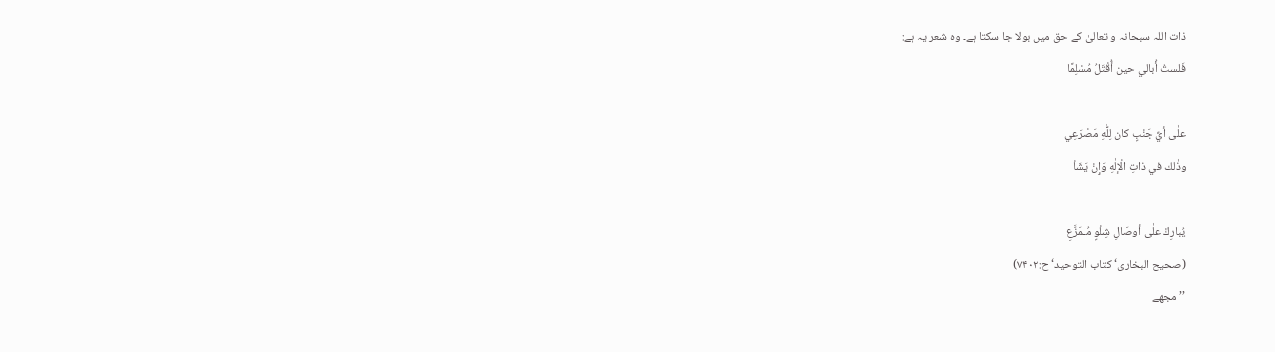ذات اللہ سبحانہ و تعالیٰ کے حق میں بولا جا سکتا ہے۔ وہ شعر یہ ہے:
فَلستُ أُبالي حين أُقْتَلُ مُسْلِمًا

علٰى أيِّ جَنْبٍ كان لِلّٰهِ مَصْرَعِي
وذٰلك في ذاتِ الْإلٰهِ وَإِنْ يَشَاْ

يُبارِكْ علٰى أوصَالِ شِلْوٍ مُـمَزَّعِ
(صحیح البخاری‘ کتاب التوحید‘ ح:۷۴۰۲)
’’ مجھے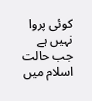کوئی پروا نہیں ہے جب حالت اسلام میں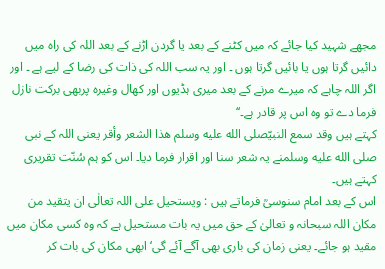مجھے شہید کیا جائے کہ میں کٹنے کے بعد یا گردن اڑنے کے بعد اللہ کی راہ میں دائیں گرتا ہوں یا بائیں گرتا ہوں ۔ اور یہ سب اللہ کی ذات کی رضا کے لیے ہے ۔ اور اگر اللہ چاہے کہ میرے مرنے کے بعد میری ہڈیوں اور کھال وغیرہ پربھی برکت نازل فرما دے تو وہ اس پر قادر ہے۔‘‘
کہتے ہیں وقد سمع النبیّصلى الله عليه وسلم ھذا الشعر وأقر یعنی اللہ کے نبی صلى الله عليه وسلمنے یہ شعر سنا اور اقرار فرما دیا۔ اس کو ہم سُنّت تقریری کہتے ہیں۔
اس کے بعد امام سنوسیؒ فرماتے ہیں : ویستحیل علی اللہ تعالٰی ان یتقید من مکان اللہ سبحانہ و تعالیٰ کے حق میں یہ بات مستحیل ہے کہ وہ کسی مکان میں مقید ہو جائے۔ یعنی زمان کی باری بھی آگے آئے گی‘ ابھی مکان کی بات کر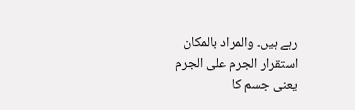رہے ہیں۔ والمراد بالمکان استقرار الجرم علی الجرم یعنی جسم کا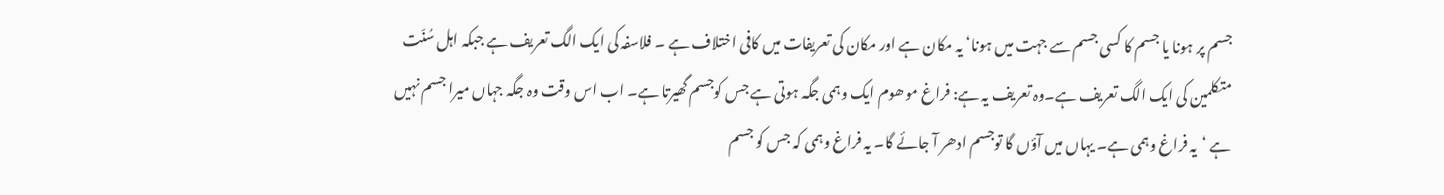جسم پر ہونا یا جسم کا کسی جسم سے جہت میں ہونا‘ یہ مکان ہے اور مکان کی تعریفات میں کافی اختلاف ہے ۔ فلاسفہ کی ایک الگ تعریف ہے جبکہ اہل سُنّت متکلمین کی ایک الگ تعریف ہے۔وہ تعریف یہ ہے: فراغ موھوم ایک وہمی جگہ ہوتی ہے جس کوجسم گھیرتا ہے۔ اب اس وقت وہ جگہ جہاں میرا جسم نہیں ہے ‘یہ فراغ وہمی ہے۔ یہاں میں آؤں گا توجسم ادھر آ جائے گا۔ یہ فراغ وہمی کہ جس کو جسم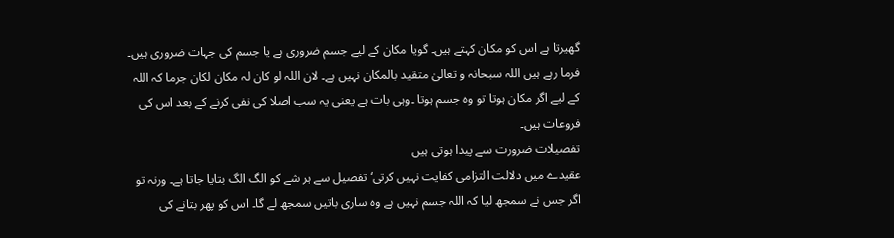گھیرتا ہے اس کو مکان کہتے ہیں۔ گویا مکان کے لیے جسم ضروری ہے یا جسم کی جہات ضروری ہیں۔ فرما رہے ہیں اللہ سبحانہ و تعالیٰ متقید بالمکان نہیں ہے۔ لان اللہ لو کان لہ مکان لکان جرما کہ اللہ کے لیے اگر مکان ہوتا تو وہ جسم ہوتا ۔وہی بات ہے یعنی یہ سب اصلا کی نفی کرنے کے بعد اس کی فروعات ہیں۔
تفصیلات ضرورت سے پیدا ہوتی ہیں
عقیدے میں دلالت التزامی کفایت نہیں کرتی‘ تفصیل سے ہر شے کو الگ الگ بتایا جاتا ہے۔ ورنہ تو اگر جس نے سمجھ لیا کہ اللہ جسم نہیں ہے وہ ساری باتیں سمجھ لے گا۔ اس کو پھر بتانے کی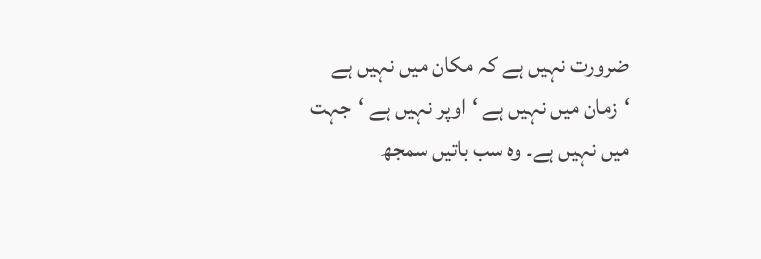ضرورت نہیں ہے کہ مکان میں نہیں ہے ‘زمان میں نہیں ہے ‘اوپر نہیں ہے ‘جہت میں نہیں ہے۔ وہ سب باتیں سمجھ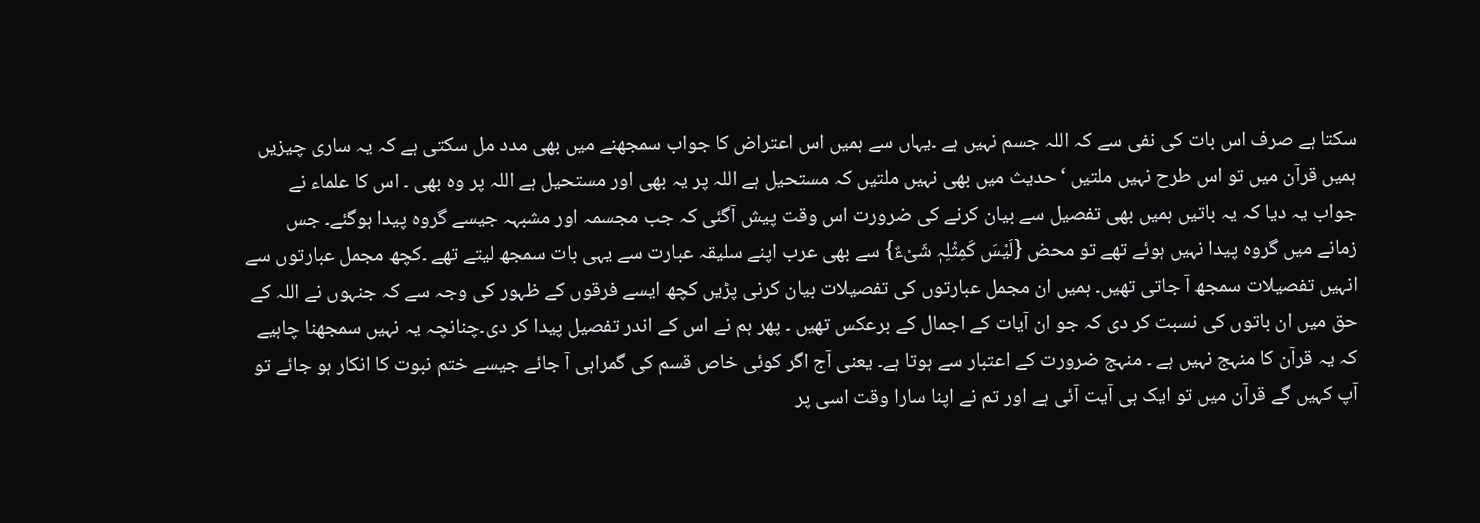سکتا ہے صرف اس بات کی نفی سے کہ اللہ جسم نہیں ہے ۔یہاں سے ہمیں اس اعتراض کا جواب سمجھنے میں بھی مدد مل سکتی ہے کہ یہ ساری چیزیں ہمیں قرآن میں تو اس طرح نہیں ملتیں ‘حدیث میں بھی نہیں ملتیں کہ مستحیل ہے اللہ پر یہ بھی اور مستحیل ہے اللہ پر وہ بھی ۔ اس کا علماء نے جواب یہ دیا کہ یہ باتیں ہمیں بھی تفصیل سے بیان کرنے کی ضرورت اس وقت پیش آگئی کہ جب مجسمہ اور مشبہہ جیسے گروہ پیدا ہوگئے۔ جس زمانے میں گروہ پیدا نہیں ہوئے تھے تو محض {لَیْسَ کَمِثْلِہٖ شَیْءٌ} سے بھی عرب اپنے سلیقہ عبارت سے یہی بات سمجھ لیتے تھے ۔کچھ مجمل عبارتوں سے انہیں تفصیلات سمجھ آ جاتی تھیں۔ ہمیں ان مجمل عبارتوں کی تفصیلات بیان کرنی پڑیں کچھ ایسے فرقوں کے ظہور کی وجہ سے کہ جنہوں نے اللہ کے حق میں ان باتوں کی نسبت کر دی کہ جو ان آیات کے اجمال کے برعکس تھیں ۔ پھر ہم نے اس کے اندر تفصیل پیدا کر دی۔چنانچہ یہ نہیں سمجھنا چاہیے کہ یہ قرآن کا منہج نہیں ہے ۔ منہج ضرورت کے اعتبار سے ہوتا ہے۔ یعنی آج اگر کوئی خاص قسم کی گمراہی آ جائے جیسے ختم نبوت کا انکار ہو جائے تو آپ کہیں گے قرآن میں تو ایک ہی آیت آئی ہے اور تم نے اپنا سارا وقت اسی پر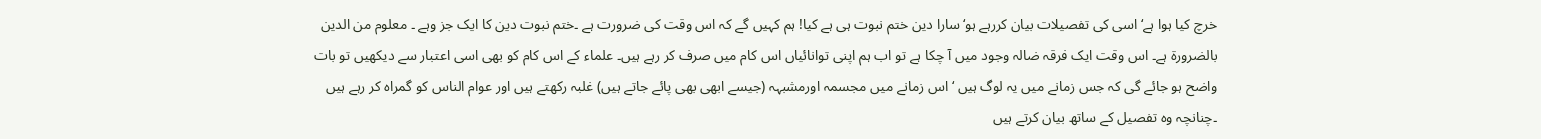خرچ کیا ہوا ہے‘ اسی کی تفصیلات بیان کررہے ہو‘ سارا دین ختم نبوت ہی ہے کیا! ہم کہیں گے کہ اس وقت کی ضرورت ہے ۔ختم نبوت دین کا ایک جز وہے ۔ معلوم من الدین بالضرورۃ ہے۔ اس وقت ایک فرقہ ضالہ وجود میں آ چکا ہے تو اب ہم اپنی توانائیاں اس کام میں صرف کر رہے ہیں۔ علماء کے اس کام کو بھی اسی اعتبار سے دیکھیں تو بات واضح ہو جائے گی کہ جس زمانے میں یہ لوگ ہیں ‘اس زمانے میں مجسمہ اورمشبہہ (جیسے ابھی بھی پائے جاتے ہیں) غلبہ رکھتے ہیں اور عوام الناس کو گمراہ کر رہے ہیں ۔چنانچہ وہ تفصیل کے ساتھ بیان کرتے ہیں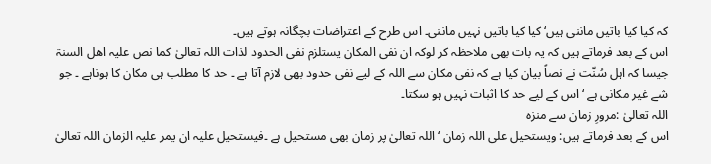کہ کیا کیا باتیں ماننی ہیں‘ کیا کیا باتیں نہیں ماننی۔ اس طرح کے اعتراضات بچگانہ ہوتے ہیں۔
اس کے بعد فرماتے ہیں کہ یہ بات بھی ملاحظہ کر لوکہ ان نفی المکان یستلزم نفی الحدود لذات اللہ تعالیٰ کما نص علیہ اھل السنۃ جیسا کہ اہل سُنّت نے نصاً بیان کیا ہے کہ نفی مکان سے اللہ کے لیے نفی حدود بھی لازم آتا ہے ۔ حد کا مطلب ہی مکان کا ہوناہے ۔ جو شے غیر مکانی ہے ‘اس کے لیے حد کا اثبات نہیں ہو سکتا۔
اللہ تعالیٰ :مرورِ زمان سے منزہ
اس کے بعد فرماتے ہیں: ویستحیل علی اللہ زمان ‘ اللہ تعالیٰ پر زمان بھی مستحیل ہے ۔فیستحیل علیہ ان یمر علیہ الزمان اللہ تعالیٰ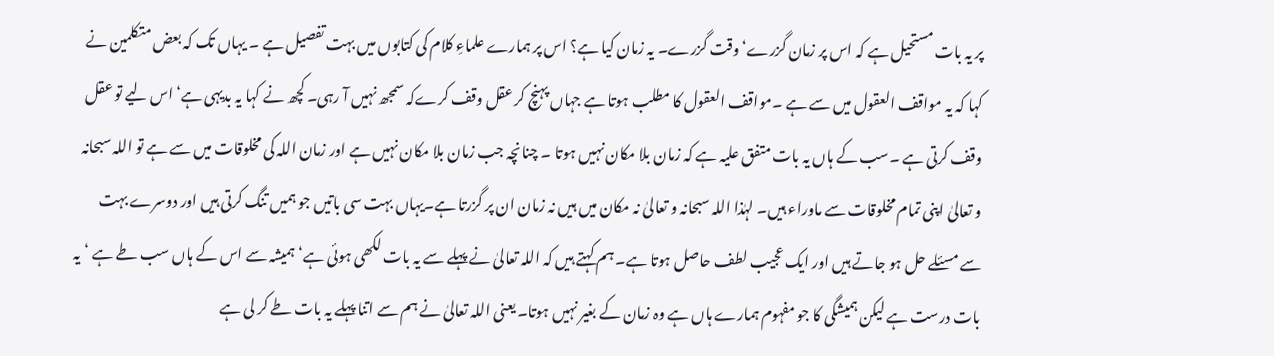پر یہ بات مستحیل ہے کہ اس پر زمان گزرے‘ وقت گزرے۔ یہ زمان کیا ہے؟ اس پر ہمارے علماءِ کلام کی کتابوں میں بہت تفصیل ہے ۔ یہاں تک کہ بعض متکلمین نے کہا کہ یہ مواقف العقول میں سے ہے ۔مواقف العقول کا مطلب ہوتا ہے جہاں پہنچ کر عقل وقف کرےکہ سمجھ نہیں آ رہی۔ کچھ نے کہا یہ بدیہی ہے‘ اس لیے تو عقل وقف کرتی ہے ۔سب کے ہاں یہ بات متفق علیہ ہے کہ زمان بلا مکان نہیں ہوتا ۔ چنانچہ جب زمان بلا مکان نہیں ہے اور زمان اللہ کی مخلوقات میں سے ہے تو اللہ سبحانہ و تعالیٰ اپنی تمام مخلوقات سے ماوراء ہیں۔ لہٰذا اللہ سبحانہ و تعالیٰ نہ مکان میں ہیں نہ زمان ان پر گزرتا ہے۔یہاں بہت سی باتیں جو ہمیں تنگ کرتی ہیں اور دوسرے بہت سے مسئلے حل ہو جاتے ہیں اور ایک عجیب لطف حاصل ہوتا ہے۔ ہم کہتے ہیں کہ اللہ تعالیٰ نے پہلے سے یہ بات لکھی ہوئی ہے‘ ہمیشہ سے اس کے ہاں سب طے ہے ‘یہ بات درست ہے لیکن ہمیشگی کا جو مفہوم ہمارے ہاں ہے وہ زمان کے بغیر نہیں ہوتا۔ یعنی اللہ تعالیٰ نے ہم سے اتنا پہلے یہ بات طے کر لی ہے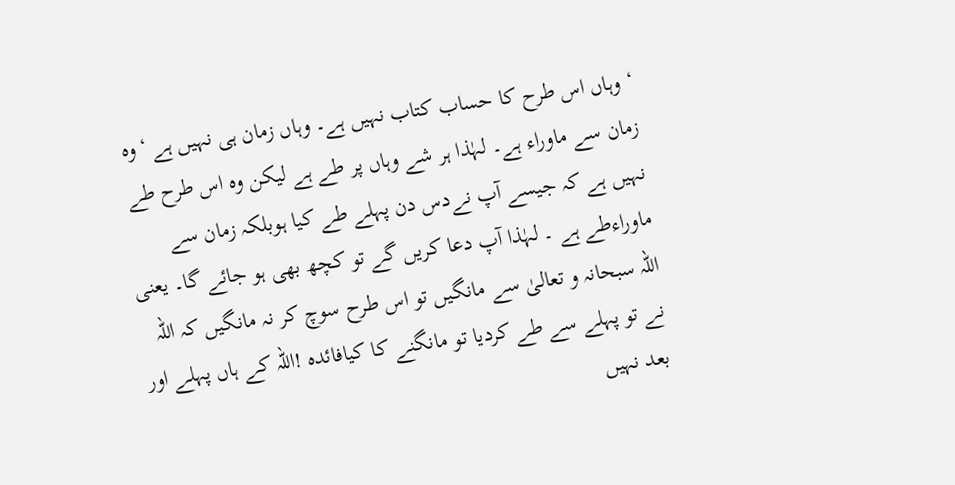‘ وہاں اس طرح کا حساب کتاب نہیں ہے۔ وہاں زمان ہی نہیں ہے ‘وہ زمان سے ماوراء ہے۔ لہٰذا ہر شے وہاں پر طے ہے لیکن وہ اس طرح طے نہیں ہے کہ جیسے آپ نےدس دن پہلے طے کیا ہوبلکہ زمان سے ماوراءطے ہے ۔ لہٰذا آپ دعا کریں گے تو کچھ بھی ہو جائے گا۔ یعنی اللہ سبحانہ و تعالیٰ سے مانگیں تو اس طرح سوچ کر نہ مانگیں کہ اللہ نے تو پہلے سے طے کردیا تو مانگنے کا کیافائدہ !اللہ کے ہاں پہلے اور بعد نہیں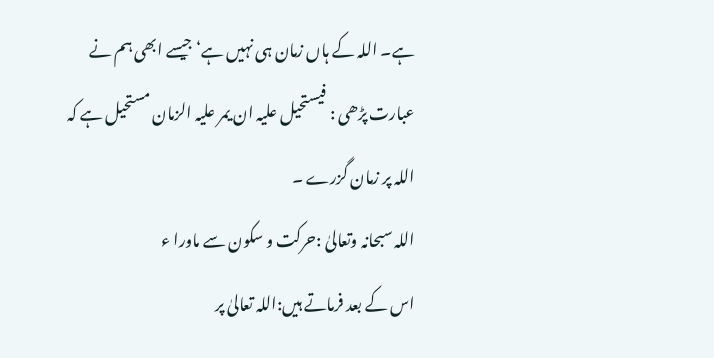ہے۔ اللہ کے ہاں زمان ہی نہیں ہے‘ جیسے ابھی ہم نے عبارت پڑھی : فیستحیل علیہ ان یمر علیہ الزمان مستحیل ہے کہ اللہ پر زمان گزرے ۔
اللہ سبحانہ وتعالیٰ :حرکت و سکون سے ماورا ء
اس کے بعد فرماتے ہیں:اللہ تعالیٰ پر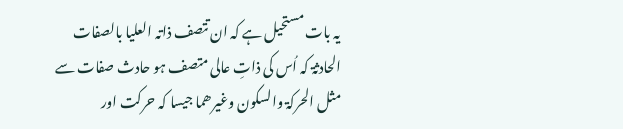یہ بات مستحیل ہے کہ ان تتصف ذاتہ العلیا بالصفات الحادثۃ کہ اُس کی ذاتِ عالی متصف ہو حادث صفات سے مثل الحرکۃ والسکون وغیرھما جیسا کہ حرکت اور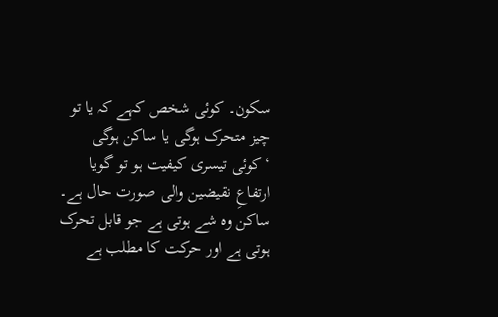سکون۔ کوئی شخص کہے کہ یا تو چیز متحرک ہوگی یا ساکن ہوگی ‘کوئی تیسری کیفیت ہو تو گویا ارتفاعِ نقیضین والی صورت حال ہے۔ ساکن وہ شے ہوتی ہے جو قابل تحرک ہوتی ہے اور حرکت کا مطلب ہے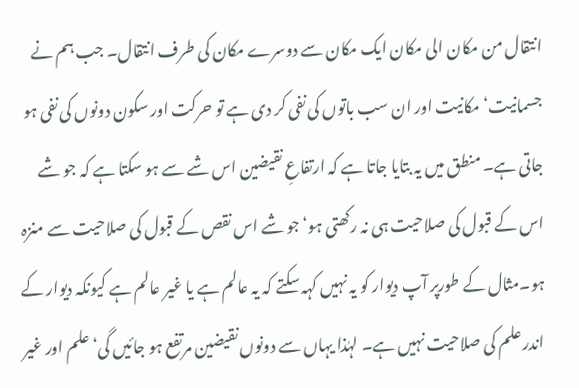انتقال من مکان الی مکان ایک مکان سے دوسرے مکان کی طرف انتقال۔ جب ہم نے جسمانیت‘ مکانیت اور ان سب باتوں کی نفی کر دی ہے تو حرکت اور سکون دونوں کی نفی ہو جاتی ہے۔ منطق میں یہ بتایا جاتا ہے کہ ارتفاعِ نقیضین اس شے سے ہو سکتا ہے کہ جو شے اس کے قبول کی صلاحیت ہی نہ رکھتی ہو‘جو شے اس نقص کے قبول کی صلاحیت سے منزہ ہو۔مثال کے طورپر آپ دیوار کو یہ نہیں کہہ سکتے کہ یہ عالم ہے یا غیر عالم ہے کیونکہ دیوار کے اندر علم کی صلاحیت نہیں ہے۔ لہٰذا یہاں سے دونوں نقیضین مرتفع ہو جائیں گی‘ علم اور غیر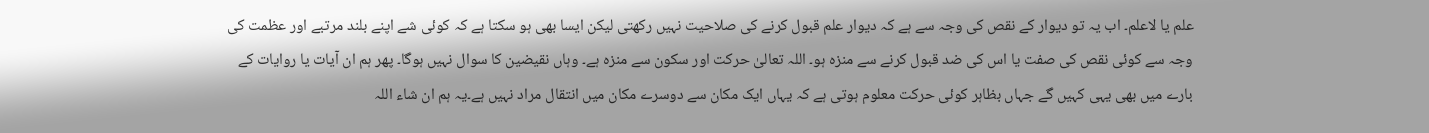علم یا لاعلم۔ اب یہ تو دیوار کے نقص کی وجہ سے ہے کہ دیوار علم قبول کرنے کی صلاحیت نہیں رکھتی لیکن ایسا بھی ہو سکتا ہے کہ کوئی شے اپنے بلند مرتبے اور عظمت کی وجہ سے کوئی نقص کی صفت یا اس کی ضد قبول کرنے سے منزہ ہو۔ اللہ تعالیٰ حرکت اور سکون سے منزہ ہے۔ وہاں نقیضین کا سوال نہیں ہوگا۔ پھر ہم ان آیات یا روایات کے بارے میں بھی یہی کہیں گے جہاں بظاہر کوئی حرکت معلوم ہوتی ہے کہ یہاں ایک مکان سے دوسرے مکان میں انتقال مراد نہیں ہے۔یہ ہم ان شاء اللہ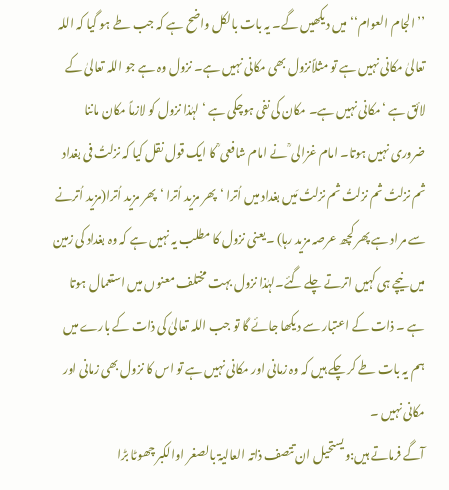’’الجام العوام‘‘ میں دیکھیں گے۔ یہ بات بالکل واضح ہے کہ جب طے ہو گیا کہ اللہ تعالیٰ مکانی نہیں ہے تو مثلاًنزول بھی مکانی نہیں ہے۔ نزول وہ ہے جو اللہ تعالیٰ کے لائق ہے ‘مکانی نہیں ہے۔ مکان کی نفی ہوچکی ہے ‘ لہٰذا نزول کو لازماً مکان ماننا ضروری نہیں ہوتا۔ امام غزالی ؒ نے امام شافعی ؒ کا ایک قول نقل کیا کہ نزلتُ فی بغداد ثم نزلتُ ثم نزلتُ ثم نزلتُ مَیں بغداد میں اُترا ‘پھر مزید اُترا ‘پھر مزید اُترا(مزید اُترنے سے مراد ہے پھر کچھ عرصہ مزید رہا) ۔یعنی نزول کا مطلب یہ نہیں ہے کہ وہ بغداد کی زمین میں نیچے ہی کہیں اترتے چلے گئے۔لہٰذا نزول بہت مختلف معنوں میں استعمال ہوتا ہے ۔ ذات کے اعتبار سے دیکھا جائے گا تو جب اللہ تعالیٰ کی ذات کے بارے میں ہم یہ بات طے کر چکے ہیں کہ وہ زمانی اور مکانی نہیں ہے تو اس کا نزول بھی زمانی اور مکانی نہیں ۔
آگے فرماتے ہیں:ویستحیل ان تتصف ذاتہ العالیۃ بالصغر اوالکبر چھوٹا بڑا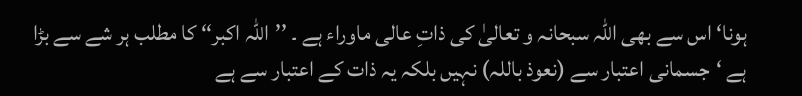ہونا‘ اس سے بھی اللہ سبحانہ و تعالیٰ کی ذاتِ عالی ماوراء ہے ۔ ’’اللہ اکبر‘‘ کا مطلب ہر شے سے بڑا ہے ‘جسمانی اعتبار سے (نعوذ باللہ) نہیں بلکہ یہ ذات کے اعتبار سے ہے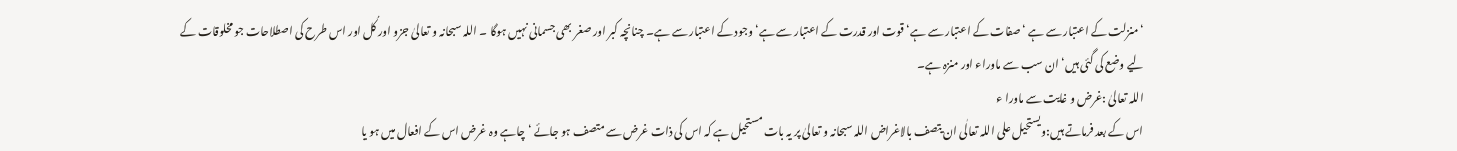‘منزلت کے اعتبار سے ہے ‘صفات کے اعتبار سے ہے‘ قوت اور قدرت کے اعتبار سے ہے‘ وجود کے اعتبار سے ہے۔ چنانچہ کبر اور صغر بھی جسمانی نہیں ہوگا ۔ اللہ سبحانہ و تعالیٰ جزو اور کُل اور اس طرح کی اصطلاحات جو مخلوقات کے لیے وضع کی گئی ہیں‘ ان سب سے ماوراء اور منزہ ہے۔
اللہ تعالیٰ :غرض و غایت سے ماورا ء
اس کے بعد فرماتے ہیں:ویستحیل علی اللہ تعالٰی ان یتصف بالاغراض اللہ سبحانہ و تعالیٰ پر یہ بات مستحیل ہے کہ اس کی ذات غرض سے متصف ہو جائے ‘چاہے وہ غرض اس کے افعال میں ہو یا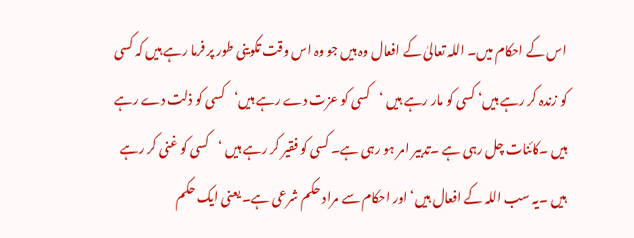اس کے احکام میں۔ اللہ تعالیٰ کے افعال وہ ہیں جو وہ اس وقت تکوینی طور پر فرما رہے ہیں کہ کسی کو زندہ کر رہے ہیں‘ کسی کو مار رہے ہیں ‘کسی کو عزت دے رہے ہیں‘کسی کو ذلت دے رہے ہیں ۔کائنات چل رہی ہے ۔تدبیر امر ہو رہی ہے۔ کسی کو فقیر کر رہے ہیں ‘کسی کو غنی کر رہے ہیں ۔یہ سب اللہ کے افعال ہیں‘ اور احکام سے مراد حکم شرعی ہے۔ یعنی ایک حکم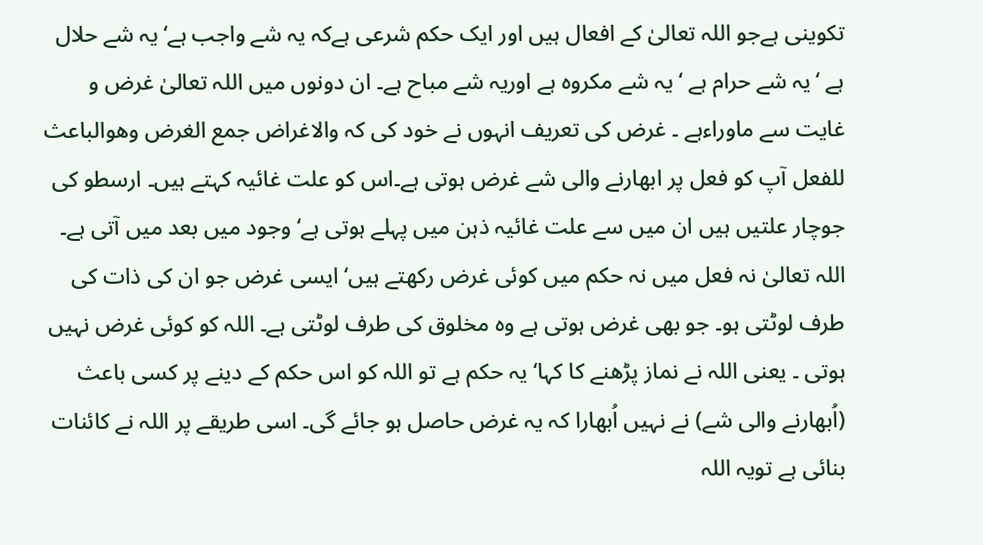تکوینی ہےجو اللہ تعالیٰ کے افعال ہیں اور ایک حکم شرعی ہےکہ یہ شے واجب ہے‘ یہ شے حلال ہے ‘یہ شے حرام ہے ‘ یہ شے مکروہ ہے اوریہ شے مباح ہے۔ ان دونوں میں اللہ تعالیٰ غرض و غایت سے ماوراءہے ۔ غرض کی تعریف انہوں نے خود کی کہ والاغراض جمع الغرض وھوالباعث للفعل آپ کو فعل پر ابھارنے والی شے غرض ہوتی ہے۔اس کو علت غائیہ کہتے ہیں۔ ارسطو کی جوچار علتیں ہیں ان میں سے علت غائیہ ذہن میں پہلے ہوتی ہے‘ وجود میں بعد میں آتی ہے۔ اللہ تعالیٰ نہ فعل میں نہ حکم میں کوئی غرض رکھتے ہیں‘ ایسی غرض جو ان کی ذات کی طرف لوٹتی ہو۔ جو بھی غرض ہوتی ہے وہ مخلوق کی طرف لوٹتی ہے۔ اللہ کو کوئی غرض نہیں ہوتی ۔ یعنی اللہ نے نماز پڑھنے کا کہا‘ یہ حکم ہے تو اللہ کو اس حکم کے دینے پر کسی باعث (اُبھارنے والی شے) نے نہیں اُبھارا کہ یہ غرض حاصل ہو جائے گی۔ اسی طریقے پر اللہ نے کائنات بنائی ہے تویہ اللہ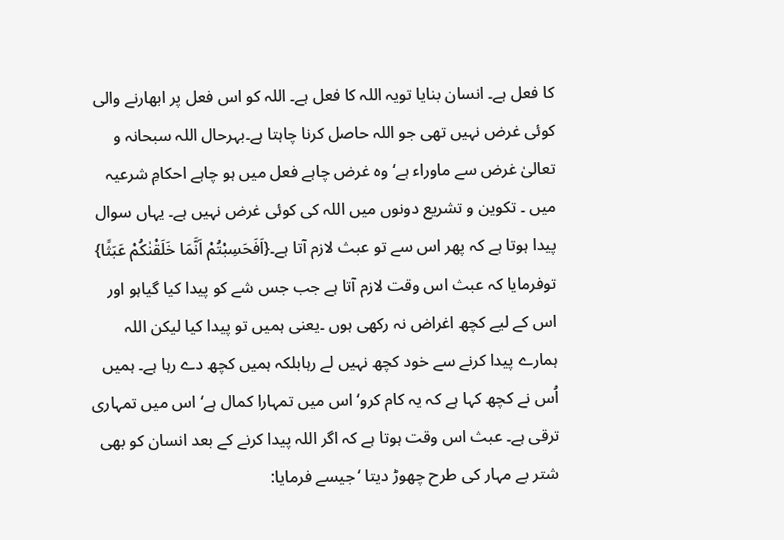کا فعل ہے۔ انسان بنایا تویہ اللہ کا فعل ہے۔ اللہ کو اس فعل پر ابھارنے والی کوئی غرض نہیں تھی جو اللہ حاصل کرنا چاہتا ہے۔بہرحال اللہ سبحانہ و تعالیٰ غرض سے ماوراء ہے‘ وہ غرض چاہے فعل میں ہو چاہے احکامِ شرعیہ میں ۔ تکوین و تشریع دونوں میں اللہ کی کوئی غرض نہیں ہے۔ یہاں سوال پیدا ہوتا ہے کہ پھر اس سے تو عبث لازم آتا ہے۔{اَفَحَسِبْتُمْ اَنَّمَا خَلَقْنٰکُمْ عَبَثًا} توفرمایا کہ عبث اس وقت لازم آتا ہے جب جس شے کو پیدا کیا گیاہو اور اس کے لیے کچھ اغراض نہ رکھی ہوں ۔یعنی ہمیں تو پیدا کیا لیکن اللہ ہمارے پیدا کرنے سے خود کچھ نہیں لے رہابلکہ ہمیں کچھ دے رہا ہے۔ ہمیں اُس نے کچھ کہا ہے کہ یہ کام کرو‘ اس میں تمہارا کمال ہے‘ اس میں تمہاری ترقی ہے۔ عبث اس وقت ہوتا ہے کہ اگر اللہ پیدا کرنے کے بعد انسان کو بھی شتر بے مہار کی طرح چھوڑ دیتا ‘جیسے فرمایا: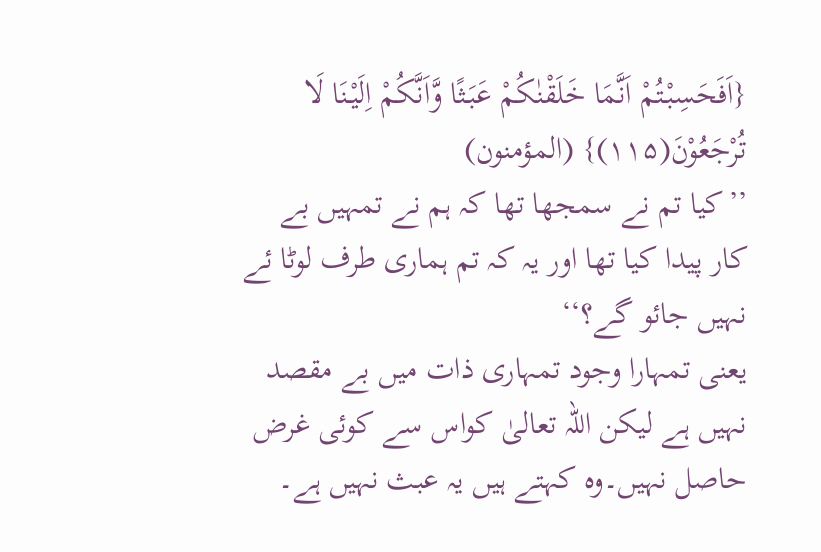{اَفَحَسِبْتُمْ اَنَّمَا خَلَقْنٰکُمْ عَبَثًا وَّاَنَّکُمْ اِلَیْنَا لَا تُرْجَعُوْنَ(۱۱۵)} (المؤمنون)
’’کیا تم نے سمجھا تھا کہ ہم نے تمہیں بے کار پیدا کیا تھا اور یہ کہ تم ہماری طرف لوٹا ئے نہیں جائو گے؟‘‘
یعنی تمہارا وجود تمہاری ذات میں بے مقصد نہیں ہے لیکن اللہ تعالیٰ کواس سے کوئی غرض حاصل نہیں۔وہ کہتے ہیں یہ عبث نہیں ہے۔